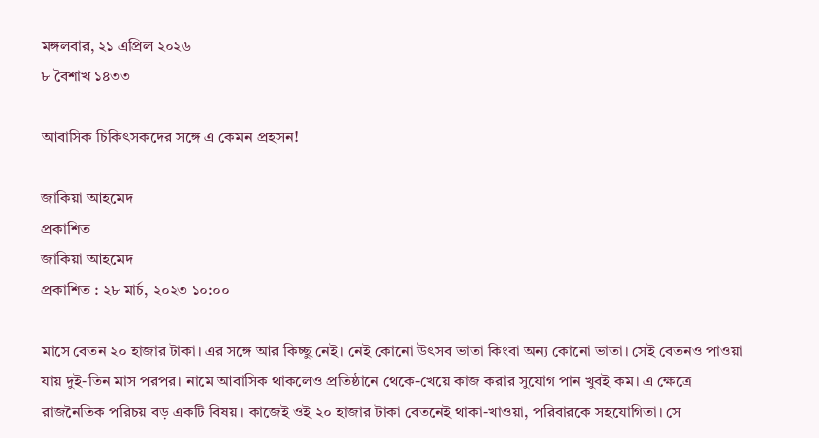মঙ্গলবার, ২১ এপ্রিল ২০২৬
৮ বৈশাখ ১৪৩৩

আবাসিক চিকিৎসকদের সঙ্গে এ কেমন প্রহসন!

জাকিয়া আহমেদ
প্রকাশিত
জাকিয়া আহমেদ
প্রকাশিত : ২৮ মার্চ, ২০২৩ ১০:০০

মাসে বেতন ২০ হাজার টাকা। এর সঙ্গে আর কিচ্ছু নেই। নেই কোনো উৎসব ভাতা কিংবা অন্য কোনো ভাতা। সেই বেতনও পাওয়া যায় দুই-তিন মাস পরপর। নামে আবাসিক থাকলেও প্রতিষ্ঠানে থেকে-খেয়ে কাজ করার সুযোগ পান খুবই কম। এ ক্ষেত্রে রাজনৈতিক পরিচয় বড় একটি বিষয়। কাজেই ওই ২০ হাজার টাকা বেতনেই থাকা-খাওয়া, পরিবারকে সহযোগিতা। সে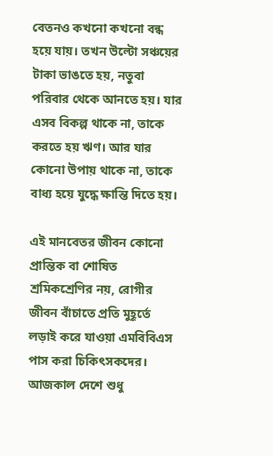বেতনও কখনো কখনো বন্ধ হয়ে যায়। তখন উল্টো সঞ্চয়ের টাকা ভাঙতে হয়, নতুবা পরিবার থেকে আনতে হয়। যার এসব বিকল্প থাকে না, তাকে করতে হয় ঋণ। আর যার কোনো উপায় থাকে না, তাকে বাধ্য হয়ে যুদ্ধে ক্ষান্তি দিতে হয়।

এই মানবেতর জীবন কোনো প্রান্তিক বা শোষিত শ্রমিকশ্রেণির নয়, রোগীর জীবন বাঁচাতে প্রতি মুহূর্তে লড়াই করে যাওয়া এমবিবিএস পাস করা চিকিৎসকদের। আজকাল দেশে শুধু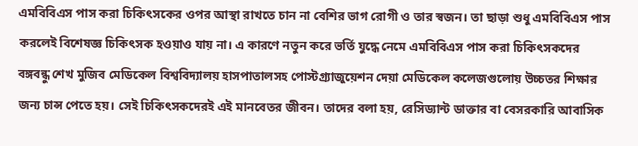এমবিবিএস পাস করা চিকিৎসকের ওপর আস্থা রাখতে চান না বেশির ভাগ রোগী ও তার স্বজন। তা ছাড়া শুধু এমবিবিএস পাস করলেই বিশেষজ্ঞ চিকিৎসক হওয়াও যায় না। এ কারণে নতুন করে ভর্তি যুদ্ধে নেমে এমবিবিএস পাস করা চিকিৎসকদের বঙ্গবন্ধু শেখ মুজিব মেডিকেল বিশ্ববিদ্যালয় হাসপাতালসহ পোস্টগ্র্যাজুয়েশন দেয়া মেডিকেল কলেজগুলোয় উচ্চতর শিক্ষার জন্য চান্স পেতে হয়। সেই চিকিৎসকদেরই এই মানবেতর জীবন। তাদের বলা হয়, রেসিড্যান্ট ডাক্তার বা বেসরকারি আবাসিক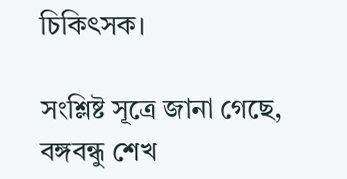চিকিৎসক।

সংশ্লিষ্ট সূত্রে জানা গেছে, বঙ্গবন্ধু শেখ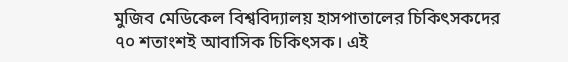মুজিব মেডিকেল বিশ্ববিদ্যালয় হাসপাতালের চিকিৎসকদের ৭০ শতাংশই আবাসিক চিকিৎসক। এই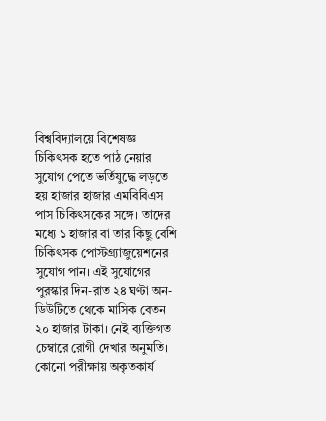বিশ্ববিদ্যালয়ে বিশেষজ্ঞ চিকিৎসক হতে পাঠ নেয়ার সুযোগ পেতে ভর্তিযুদ্ধে লড়তে হয় হাজার হাজার এমবিবিএস পাস চিকিৎসকের সঙ্গে। তাদের মধ্যে ১ হাজার বা তার কিছু বেশি চিকিৎসক পোস্টগ্র্যাজুয়েশনের সুযোগ পান। এই সুযোগের পুরস্কার দিন-রাত ২৪ ঘণ্টা অন-ডিউটিতে থেকে মাসিক বেতন ২০ হাজার টাকা। নেই ব্যক্তিগত চেম্বারে রোগী দেখার অনুমতি। কোনো পরীক্ষায় অকৃতকার্য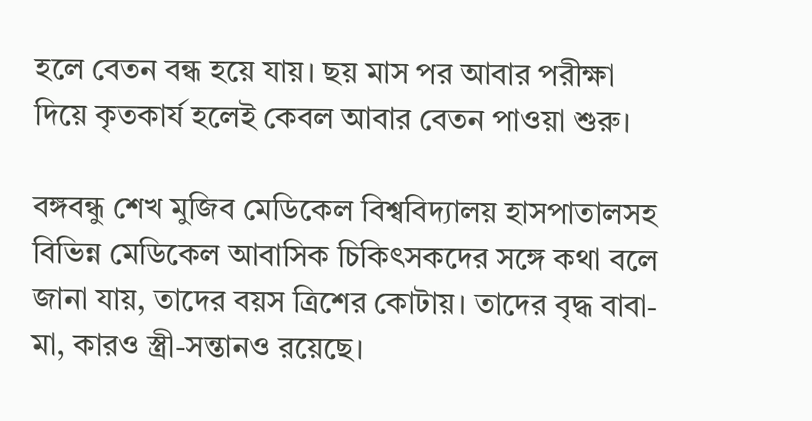হলে বেতন বন্ধ হয়ে যায়। ছয় মাস পর আবার পরীক্ষা দিয়ে কৃতকার্য হলেই কেবল আবার বেতন পাওয়া শুরু।

বঙ্গবন্ধু শেখ মুজিব মেডিকেল বিশ্ববিদ্যালয় হাসপাতালসহ বিভিন্ন মেডিকেল আবাসিক চিকিৎসকদের সঙ্গে কথা বলে জানা যায়, তাদের বয়স ত্রিশের কোটায়। তাদের বৃদ্ধ বাবা-মা, কারও স্ত্রী-সন্তানও রয়েছে।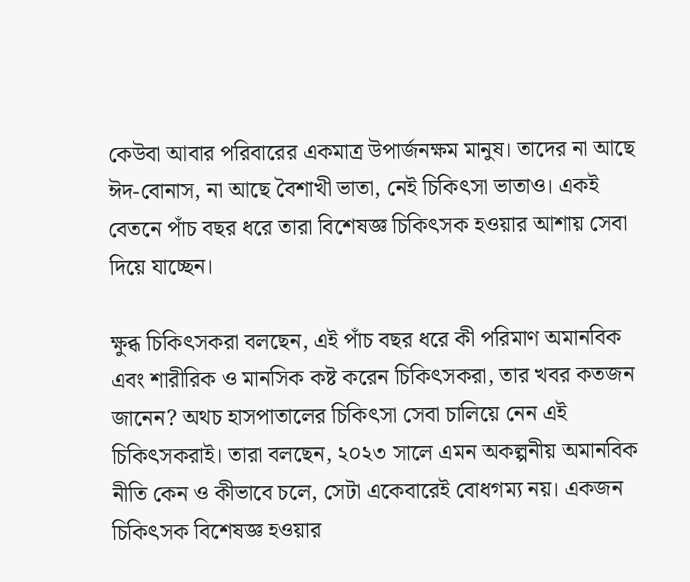কেউবা আবার পরিবারের একমাত্র উপার্জনক্ষম মানুষ। তাদের না আছে ঈদ-বোনাস, না আছে বৈশাখী ভাতা, নেই চিকিৎসা ভাতাও। একই বেতনে পাঁচ বছর ধরে তারা বিশেষজ্ঞ চিকিৎসক হওয়ার আশায় সেবা দিয়ে যাচ্ছেন।

ক্ষুব্ধ চিকিৎসকরা বলছেন, এই পাঁচ বছর ধরে কী পরিমাণ অমানবিক এবং শারীরিক ও মানসিক কষ্ট করেন চিকিৎসকরা, তার খবর কতজন জানেন? অথচ হাসপাতালের চিকিৎসা সেবা চালিয়ে নেন এই চিকিৎসকরাই। তারা বলছেন, ২০২৩ সালে এমন অকল্পনীয় অমানবিক নীতি কেন ও কীভাবে চলে, সেটা একেবারেই বোধগম্য নয়। একজন চিকিৎসক বিশেষজ্ঞ হওয়ার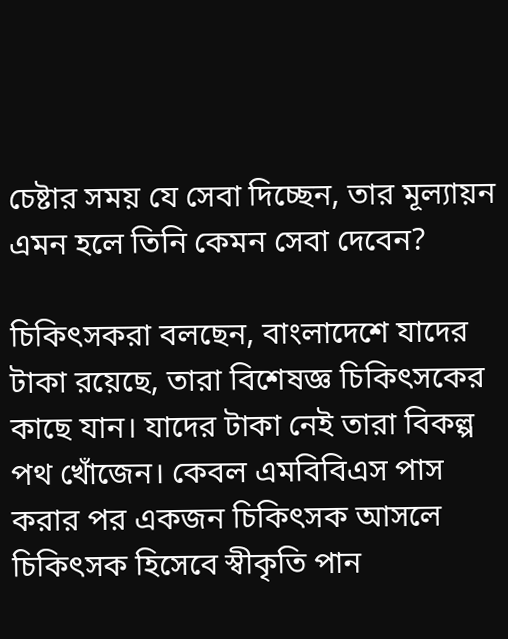চেষ্টার সময় যে সেবা দিচ্ছেন, তার মূল্যায়ন এমন হলে তিনি কেমন সেবা দেবেন?

চিকিৎসকরা বলছেন, বাংলাদেশে যাদের টাকা রয়েছে, তারা বিশেষজ্ঞ চিকিৎসকের কাছে যান। যাদের টাকা নেই তারা বিকল্প পথ খোঁজেন। কেবল এমবিবিএস পাস করার পর একজন চিকিৎসক আসলে চিকিৎসক হিসেবে স্বীকৃতি পান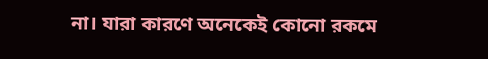না। যারা কারণে অনেকেই কোনো রকমে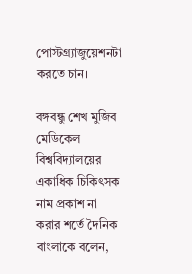পোস্টগ্র্যাজুয়েশনটা করতে চান।

বঙ্গবন্ধু শেখ মুজিব মেডিকেল বিশ্ববিদ্যালয়ের একাধিক চিকিৎসক নাম প্রকাশ না করার শর্তে দৈনিক বাংলাকে বলেন,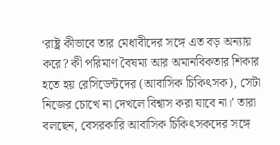‘রাষ্ট্র কীভাবে তার মেধাবীদের সঙ্গে এত বড় অন্যায় করে? কী পরিমাণ বৈষম্য আর অমানবিকতার শিকার হতে হয় রেসিডেন্টদের (আবাসিক চিকিৎসক), সেটা নিজের চোখে না দেখলে বিশ্বাস করা যাবে না।’ তারা বলছেন, বেসরকারি আবাসিক চিকিৎসকদের সঙ্গে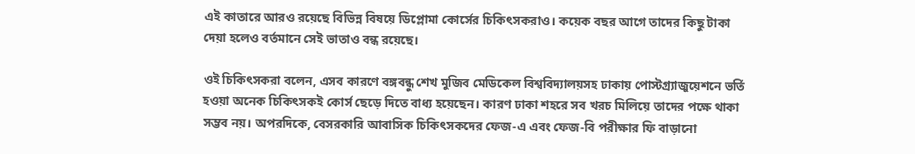এই কাতারে আরও রয়েছে বিভিন্ন বিষয়ে ডিপ্লোমা কোর্সের চিকিৎসকরাও। কয়েক বছর আগে তাদের কিছু টাকা দেয়া হলেও বর্তমানে সেই ভাতাও বন্ধ রয়েছে।

ওই চিকিৎসকরা বলেন, এসব কারণে বঙ্গবন্ধু শেখ মুজিব মেডিকেল বিশ্ববিদ্যালয়সহ ঢাকায় পোস্টগ্র্যাজুয়েশনে ভর্তি হওয়া অনেক চিকিৎসকই কোর্স ছেড়ে দিতে বাধ্য হয়েছেন। কারণ ঢাকা শহরে সব খরচ মিলিয়ে তাদের পক্ষে থাকা সম্ভব নয়। অপরদিকে, বেসরকারি আবাসিক চিকিৎসকদের ফেজ-এ এবং ফেজ-বি পরীক্ষার ফি বাড়ানো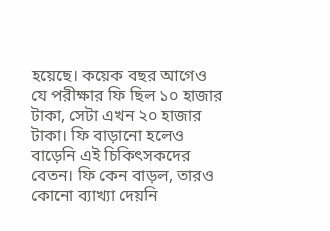হয়েছে। কয়েক বছর আগেও যে পরীক্ষার ফি ছিল ১০ হাজার টাকা, সেটা এখন ২০ হাজার টাকা। ফি বাড়ানো হলেও বাড়েনি এই চিকিৎসকদের বেতন। ফি কেন বাড়ল, তারও কোনো ব্যাখ্যা দেয়নি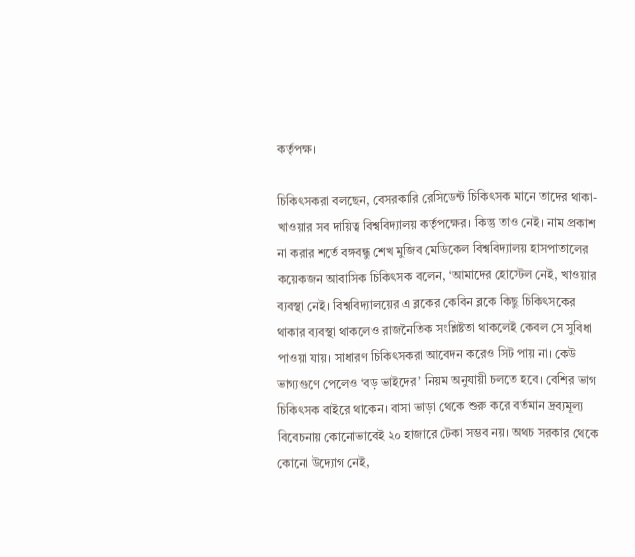কর্তৃপক্ষ।

চিকিৎসকরা বলছেন, বেসরকারি রেসিডেন্ট চিকিৎসক মানে তাদের থাকা-খাওয়ার সব দায়িত্ব বিশ্ববিদ্যালয় কর্তৃপক্ষের। কিন্তু তাও নেই। নাম প্রকাশ না করার শর্তে বঙ্গবন্ধু শেখ মুজিব মেডিকেল বিশ্ববিদ্যালয় হাসপাতালের কয়েকজন আবাসিক চিকিৎসক বলেন, ‘আমাদের হোস্টেল নেই, খাওয়ার ব্যবস্থা নেই। বিশ্ববিদ্যালয়ের এ ব্লকের কেবিন ব্লকে কিছু চিকিৎসকের থাকার ব্যবস্থা থাকলেও রাজনৈতিক সংশ্লিষ্টতা থাকলেই কেবল সে সুবিধা পাওয়া যায়। সাধারণ চিকিৎসকরা আবেদন করেও সিট পায় না। কেউ ভাগ্যগুণে পেলেও ‘বড় ভাইদের’ নিয়ম অনুযায়ী চলতে হবে। বেশির ভাগ চিকিৎসক বাইরে থাকেন। বাসা ভাড়া থেকে শুরু করে বর্তমান দ্রব্যমূল্য বিবেচনায় কোনোভাবেই ২০ হাজারে টেকা সম্ভব নয়। অথচ সরকার থেকে কোনো উদ্যোগ নেই,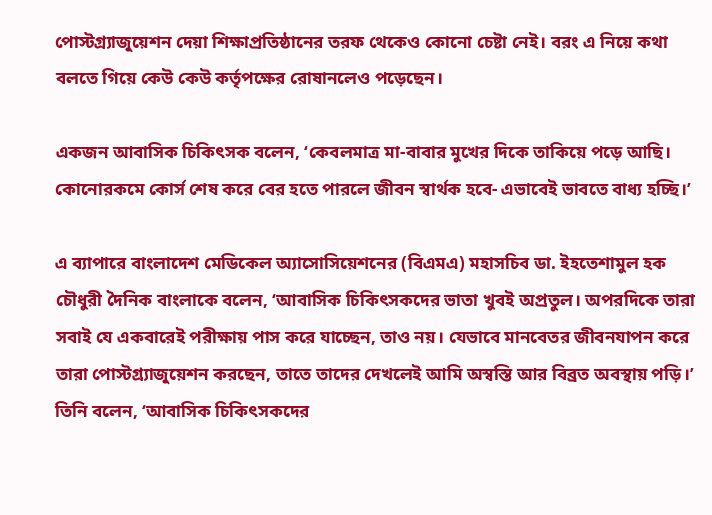পোস্টগ্র্যাজুয়েশন দেয়া শিক্ষাপ্রতিষ্ঠানের তরফ থেকেও কোনো চেষ্টা নেই। বরং এ নিয়ে কথা বলতে গিয়ে কেউ কেউ কর্তৃপক্ষের রোষানলেও পড়েছেন।

একজন আবাসিক চিকিৎসক বলেন, ‘কেবলমাত্র মা-বাবার মুখের দিকে তাকিয়ে পড়ে আছি। কোনোরকমে কোর্স শেষ করে বের হতে পারলে জীবন স্বার্থক হবে- এভাবেই ভাবতে বাধ্য হচ্ছি।’

এ ব্যাপারে বাংলাদেশ মেডিকেল অ্যাসোসিয়েশনের (বিএমএ) মহাসচিব ডা. ইহতেশামুল হক চৌধুরী দৈনিক বাংলাকে বলেন, ‘আবাসিক চিকিৎসকদের ভাতা খুবই অপ্রতুল। অপরদিকে তারা সবাই যে একবারেই পরীক্ষায় পাস করে যাচ্ছেন, তাও নয়। যেভাবে মানবেতর জীবনযাপন করে তারা পোস্টগ্র্যাজুয়েশন করছেন, তাতে তাদের দেখলেই আমি অস্বস্তি আর বিব্রত অবস্থায় পড়ি।’ তিনি বলেন, ‘আবাসিক চিকিৎসকদের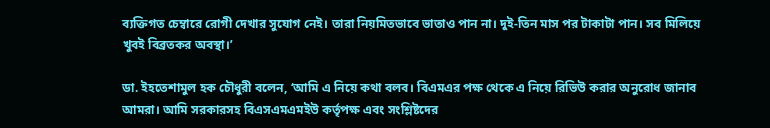ব্যক্তিগত চেম্বারে রোগী দেখার সুযোগ নেই। তারা নিয়মিতভাবে ভাতাও পান না। দুই-তিন মাস পর টাকাটা পান। সব মিলিয়ে খুবই বিব্রতকর অবস্থা।’

ডা. ইহতেশামুল হক চৌধুরী বলেন, ‘আমি এ নিয়ে কথা বলব। বিএমএর পক্ষ থেকে এ নিয়ে রিভিউ করার অনুরোধ জানাব আমরা। আমি সরকারসহ বিএসএমএমইউ কর্তৃপক্ষ এবং সংশ্লিষ্টদের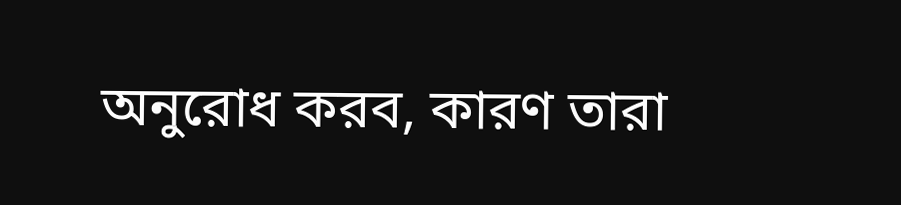অনুরোধ করব, কারণ তারা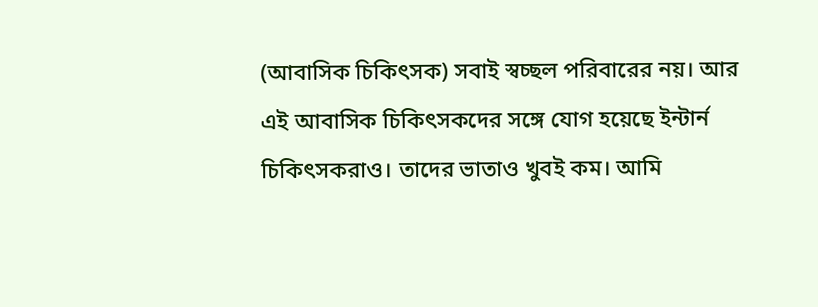(আবাসিক চিকিৎসক) সবাই স্বচ্ছল পরিবারের নয়। আর এই আবাসিক চিকিৎসকদের সঙ্গে যোগ হয়েছে ইন্টার্ন চিকিৎসকরাও। তাদের ভাতাও খুবই কম। আমি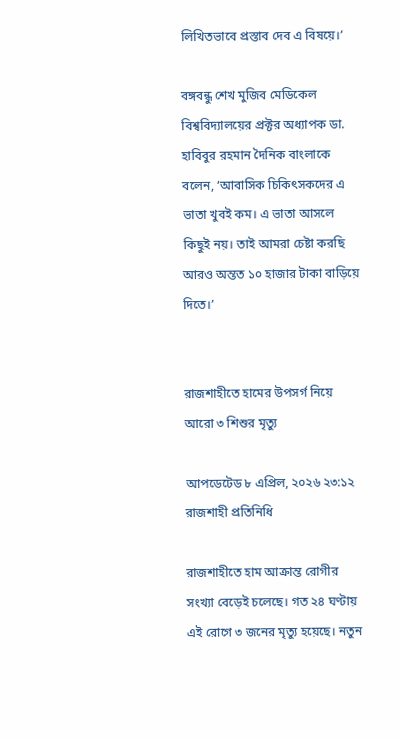লিখিতভাবে প্রস্তাব দেব এ বিষয়ে।’

বঙ্গবন্ধু শেখ মুজিব মেডিকেল বিশ্ববিদ্যালয়ের প্রক্টর অধ্যাপক ডা. হাবিবুর রহমান দৈনিক বাংলাকে বলেন, ‘আবাসিক চিকিৎসকদের এ ভাতা খুবই কম। এ ভাতা আসলে কিছুই নয়। তাই আমরা চেষ্টা করছি আরও অন্তত ১০ হাজার টাকা বাড়িয়ে দিতে।’


রাজশাহীতে হামের উপসর্গ নিয়ে আরো ৩ শিশুর মৃত্যু

আপডেটেড ৮ এপ্রিল, ২০২৬ ২৩:১২
রাজশাহী প্রতিনিধি

রাজশাহীতে হাম আক্রান্ত রোগীর সংখ্যা বেড়েই চলেছে। গত ২৪ ঘণ্টায় এই রোগে ৩ জনের মৃত্যু হয়েছে। নতুন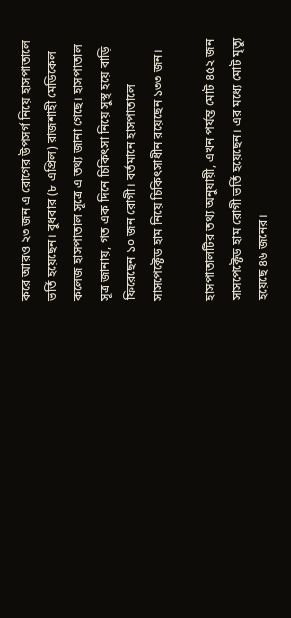করে আরও ২৩ জন এ রোগের উপসর্গ নিয়ে হাসপাতালে ভর্তি হয়েছেন। বুধবার (৮ এপ্রিল) রাজশাহী মেডিকেল কলেজ হাসপাতাল সূত্রে এ তথ্য জানা গেছে। হাসপাতাল সূত্র জানায়, গত এক দিনে চিকিৎসা নিয়ে সুস্থ হয়ে বাড়ি ফিরেছেন ১০ জন রোগী। বর্তমানে হাসপাতালে সাসপেক্টেড হাম নিয়ে চিকিৎসাধীন রয়েছেন ১৩৩ জন।

হাসপাতালটির তথ্য অনুযায়ী, এখন পর্যন্ত মোট ৪৫২ জন সাসপেক্টেড হাম রোগী ভর্তি হয়েছেন। এর মধ্যে মোট মৃত্যু হয়েছে ৪৬ জনের।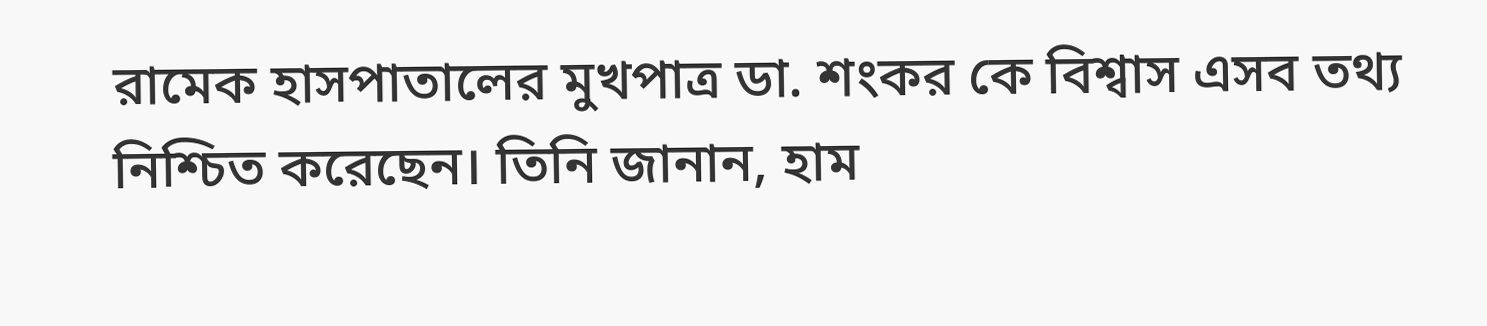রামেক হাসপাতালের মুখপাত্র ডা. শংকর কে বিশ্বাস এসব তথ্য নিশ্চিত করেছেন। তিনি জানান, হাম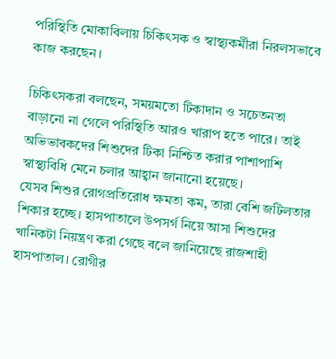পরিস্থিতি মোকাবিলায় চিকিৎসক ও স্বাস্থ্যকর্মীরা নিরলসভাবে কাজ করছেন।

চিকিৎসকরা বলছেন, সময়মতো টিকাদান ও সচেতনতা বাড়ানো না গেলে পরিস্থিতি আরও খারাপ হতে পারে। তাই অভিভাবকদের শিশুদের টিকা নিশ্চিত করার পাশাপাশি স্বাস্থ্যবিধি মেনে চলার আহ্বান জানানো হয়েছে।
যেসব শিশুর রোগপ্রতিরোধ ক্ষমতা কম, তারা বেশি জটিলতার শিকার হচ্ছে। হাসপাতালে উপসর্গ নিয়ে আসা শিশুদের খানিকটা নিয়ন্ত্রণ করা গেছে বলে জানিয়েছে রাজশাহী হাসপাতাল। রোগীর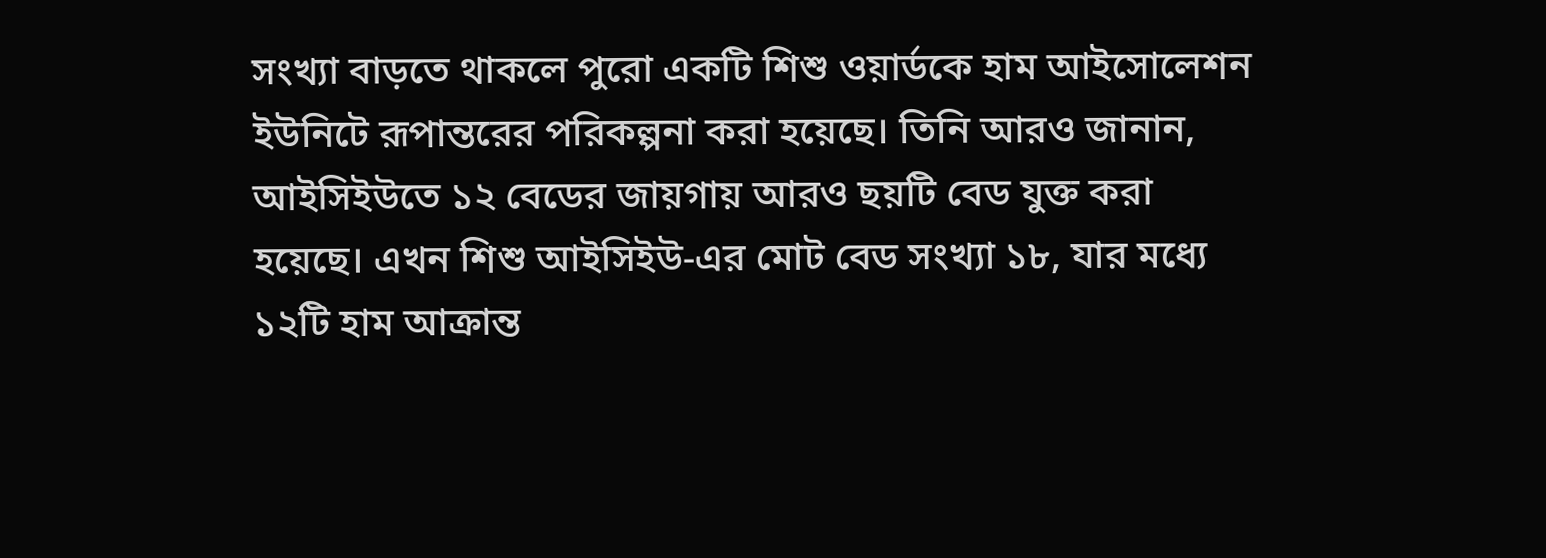সংখ্যা বাড়তে থাকলে পুরো একটি শিশু ওয়ার্ডকে হাম আইসোলেশন ইউনিটে রূপান্তরের পরিকল্পনা করা হয়েছে। তিনি আরও জানান, আইসিইউতে ১২ বেডের জায়গায় আরও ছয়টি বেড যুক্ত করা হয়েছে। এখন শিশু আইসিইউ-এর মোট বেড সংখ্যা ১৮, যার মধ্যে ১২টি হাম আক্রান্ত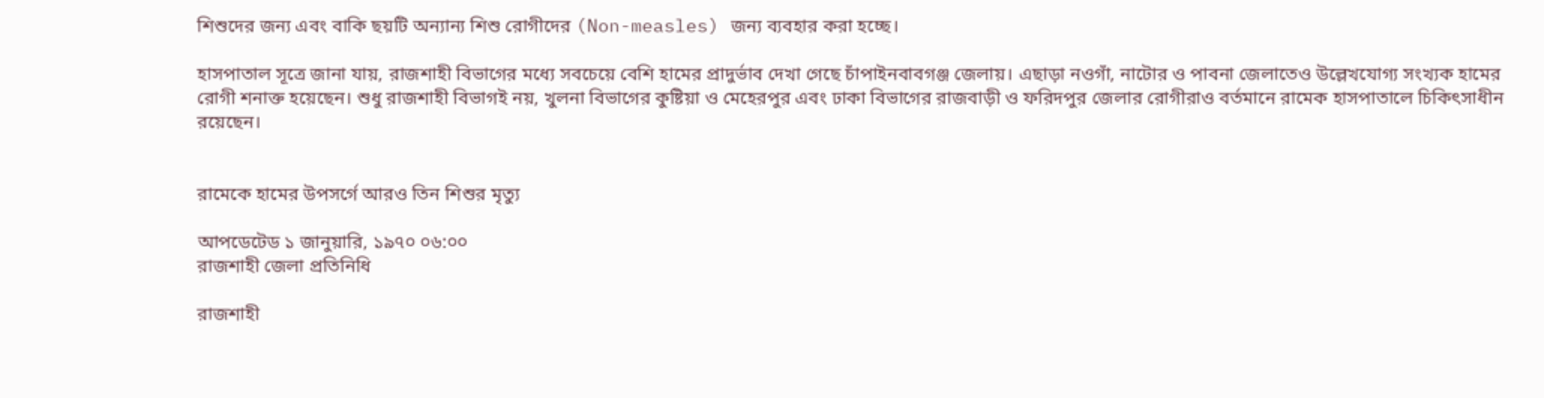শিশুদের জন্য এবং বাকি ছয়টি অন্যান্য শিশু রোগীদের (Non-measles) জন্য ব্যবহার করা হচ্ছে।

হাসপাতাল সূত্রে জানা যায়, রাজশাহী বিভাগের মধ্যে সবচেয়ে বেশি হামের প্রাদুর্ভাব দেখা গেছে চাঁপাইনবাবগঞ্জ জেলায়। এছাড়া নওগাঁ, নাটোর ও পাবনা জেলাতেও উল্লেখযোগ্য সংখ্যক হামের রোগী শনাক্ত হয়েছেন। শুধু রাজশাহী বিভাগই নয়, খুলনা বিভাগের কুষ্টিয়া ও মেহেরপুর এবং ঢাকা বিভাগের রাজবাড়ী ও ফরিদপুর জেলার রোগীরাও বর্তমানে রামেক হাসপাতালে চিকিৎসাধীন রয়েছেন।


রামেকে হামের উপসর্গে আরও তিন শিশুর মৃত্যু

আপডেটেড ১ জানুয়ারি, ১৯৭০ ০৬:০০
রাজশাহী জেলা প্রতিনিধি

রাজশাহী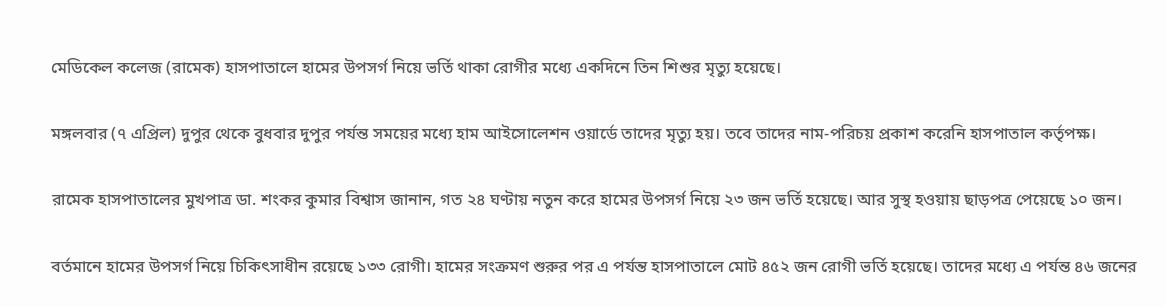মেডিকেল কলেজ (রামেক) হাসপাতালে হামের উপসর্গ নিয়ে ভর্তি থাকা রোগীর মধ্যে একদিনে তিন শিশুর মৃত্যু হয়েছে।

মঙ্গলবার (৭ এপ্রিল) দুপুর থেকে বুধবার দুপুর পর্যন্ত সময়ের মধ্যে হাম আইসোলেশন ওয়ার্ডে তাদের মৃত্যু হয়। তবে তাদের নাম-পরিচয় প্রকাশ করেনি হাসপাতাল কর্তৃপক্ষ।

রামেক হাসপাতালের মুখপাত্র ডা. শংকর কুমার বিশ্বাস জানান, গত ২৪ ঘণ্টায় নতুন করে হামের উপসর্গ নিয়ে ২৩ জন ভর্তি হয়েছে। আর সুস্থ হওয়ায় ছাড়পত্র পেয়েছে ১০ জন।

বর্তমানে হামের উপসর্গ নিয়ে চিকিৎসাধীন রয়েছে ১৩৩ রোগী। হামের সংক্রমণ শুরুর পর এ পর্যন্ত হাসপাতালে মোট ৪৫২ জন রোগী ভর্তি হয়েছে। তাদের মধ্যে এ পর্যন্ত ৪৬ জনের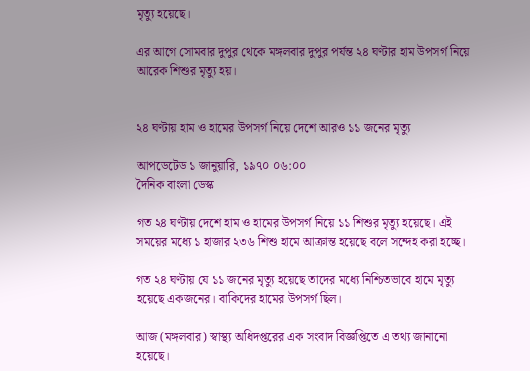মৃত্যু হয়েছে।

এর আগে সোমবার দুপুর থেকে মঙ্গলবার দুপুর পর্যন্ত ২৪ ঘণ্টার হাম উপসর্গ নিয়ে আরেক শিশুর মৃত্যু হয়।


২৪ ঘণ্টায় হাম ও হামের উপসর্গ নিয়ে দেশে আরও ১১ জনের মৃত্যু

আপডেটেড ১ জানুয়ারি, ১৯৭০ ০৬:০০
দৈনিক বাংলা ডেস্ক

গত ২৪ ঘণ্টায় দেশে হাম ও হামের উপসর্গ নিয়ে ১১ শিশুর মৃত্যু হয়েছে। এই সময়ের মধ্যে ১ হাজার ২৩৬ শিশু হামে আক্রান্ত হয়েছে বলে সন্দেহ করা হচ্ছে।

গত ২৪ ঘণ্টায় যে ১১ জনের মৃত্যু হয়েছে তাদের মধ্যে নিশ্চিতভাবে হামে মৃত্যু হয়েছে একজনের। বাকিদের হামের উপসর্গ ছিল।

আজ (মঙ্গলবার) স্বাস্থ্য অধিদপ্তরের এক সংবাদ বিজ্ঞপ্তিতে এ তথ্য জানানো হয়েছে।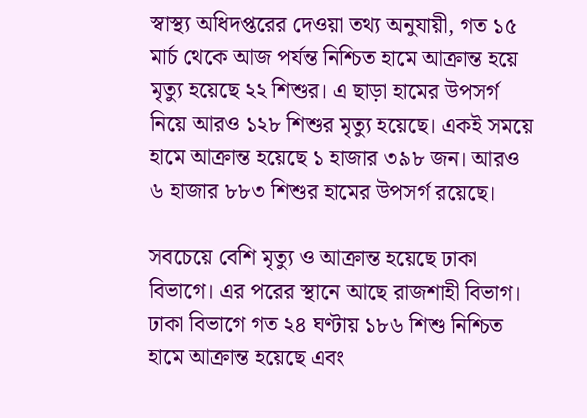স্বাস্থ্য অধিদপ্তরের দেওয়া তথ্য অনুযায়ী, গত ১৫ মার্চ থেকে আজ পর্যন্ত নিশ্চিত হামে আক্রান্ত হয়ে মৃত্যু হয়েছে ২২ শিশুর। এ ছাড়া হামের উপসর্গ নিয়ে আরও ১২৮ শিশুর মৃত্যু হয়েছে। একই সময়ে হামে আক্রান্ত হয়েছে ১ হাজার ৩৯৮ জন। আরও ৬ হাজার ৮৮৩ শিশুর হামের উপসর্গ রয়েছে।

সবচেয়ে বেশি মৃত্যু ও আক্রান্ত হয়েছে ঢাকা বিভাগে। এর পরের স্থানে আছে রাজশাহী বিভাগ। ঢাকা বিভাগে গত ২৪ ঘণ্টায় ১৮৬ শিশু নিশ্চিত হামে আক্রান্ত হয়েছে এবং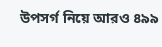উপসর্গ নিয়ে আরও ৪৯৯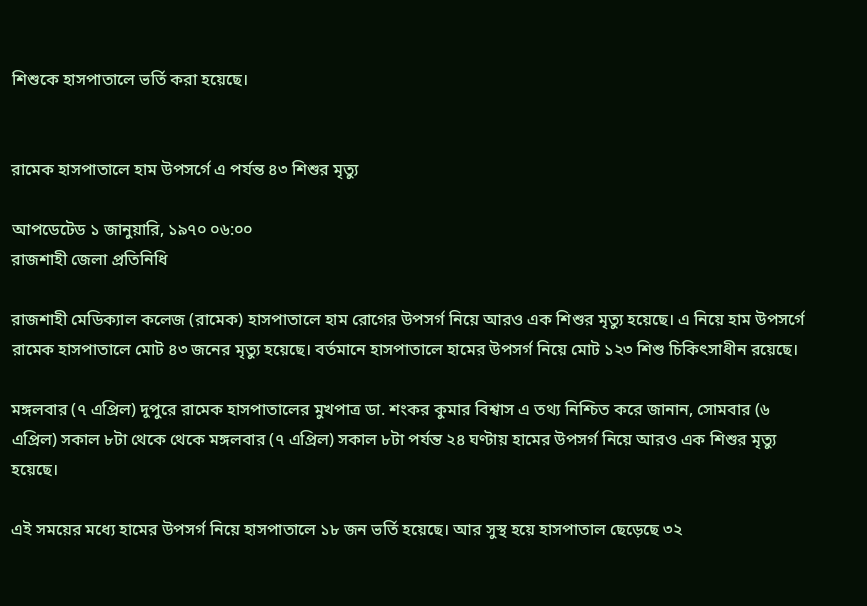শিশুকে হাসপাতালে ভর্তি করা হয়েছে।


রামেক হাসপাতালে হাম উপসর্গে এ পর্যন্ত ৪৩ শিশুর মৃত্যু

আপডেটেড ১ জানুয়ারি, ১৯৭০ ০৬:০০
রাজশাহী জেলা প্রতিনিধি

রাজশাহী মেডিক্যাল কলেজ (রামেক) হাসপাতালে হাম রোগের উপসর্গ নিয়ে আরও এক শিশুর মৃত্যু হয়েছে। এ নিয়ে হাম উপসর্গে রামেক হাসপাতালে মোট ৪৩ জনের মৃত্যু হয়েছে। বর্তমানে হাসপাতালে হামের উপসর্গ নিয়ে মোট ১২৩ শিশু চিকিৎসাধীন রয়েছে।

মঙ্গলবার (৭ এপ্রিল) দুপুরে রামেক হাসপাতালের মুখপাত্র ডা. শংকর কুমার বিশ্বাস এ তথ্য নিশ্চিত করে জানান, সোমবার (৬ এপ্রিল) সকাল ৮টা থেকে থেকে মঙ্গলবার (৭ এপ্রিল) সকাল ৮টা পর্যন্ত ২৪ ঘণ্টায় হামের উপসর্গ নিয়ে আরও এক শিশুর মৃত্যু হয়েছে।

এই সময়ের মধ্যে হামের উপসর্গ নিয়ে হাসপাতালে ১৮ জন ভর্তি হয়েছে। আর সুস্থ হয়ে হাসপাতাল ছেড়েছে ৩২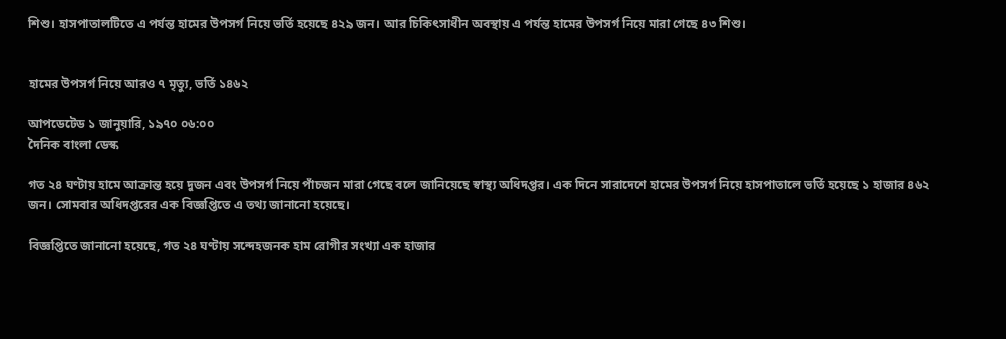শিশু। হাসপাতালটিতে এ পর্যন্ত হামের উপসর্গ নিয়ে ভর্তি হয়েছে ৪২৯ জন। আর চিকিৎসাধীন অবস্থায় এ পর্যন্ত হামের উপসর্গ নিয়ে মারা গেছে ৪৩ শিশু।


হামের উপসর্গ নিয়ে আরও ৭ মৃত্যু, ভর্তি ১৪৬২

আপডেটেড ১ জানুয়ারি, ১৯৭০ ০৬:০০
দৈনিক বাংলা ডেস্ক

গত ২৪ ঘণ্টায় হামে আক্রান্ত হয়ে দুজন এবং উপসর্গ নিয়ে পাঁচজন মারা গেছে বলে জানিয়েছে স্বাস্থ্য অধিদপ্তর। এক দিনে সারাদেশে হামের উপসর্গ নিয়ে হাসপাতালে ভর্তি হয়েছে ১ হাজার ৪৬২ জন। সোমবার অধিদপ্তরের এক বিজ্ঞপ্তিতে এ তথ্য জানানো হয়েছে।

বিজ্ঞপ্তিতে জানানো হয়েছে, গত ২৪ ঘণ্টায় সন্দেহজনক হাম রোগীর সংখ্যা এক হাজার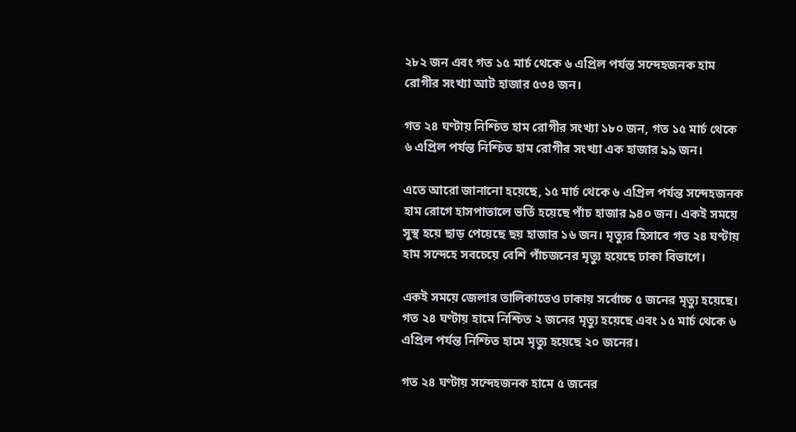২৮২ জন এবং গত ১৫ মার্চ থেকে ৬ এপ্রিল পর্যন্ত সন্দেহজনক হাম রোগীর সংখ্যা আট হাজার ৫৩৪ জন।

গত ২৪ ঘণ্টায় নিশ্চিত হাম রোগীর সংখ্যা ১৮০ জন, গত ১৫ মার্চ থেকে ৬ এপ্রিল পর্যন্ত নিশ্চিত হাম রোগীর সংখ্যা এক হাজার ৯৯ জন।

এতে আরো জানানো হয়েছে, ১৫ মার্চ থেকে ৬ এপ্রিল পর্যন্ত সন্দেহজনক হাম রোগে হাসপাতালে ভর্তি হয়েছে পাঁচ হাজার ৯৪০ জন। একই সময়ে সুস্থ হয়ে ছাড় পেয়েছে ছয় হাজার ১৬ জন। মৃত্যুর হিসাবে গত ২৪ ঘণ্টায় হাম সন্দেহে সবচেয়ে বেশি পাঁচজনের মৃত্যু হয়েছে ঢাকা বিভাগে।

একই সময়ে জেলার তালিকাতেও ঢাকায় সর্বোচ্চ ৫ জনের মৃত্যু হয়েছে। গত ২৪ ঘণ্টায় হামে নিশ্চিত ২ জনের মৃত্যু হয়েছে এবং ১৫ মার্চ থেকে ৬ এপ্রিল পর্যন্ত নিশ্চিত হামে মৃত্যু হয়েছে ২০ জনের।

গত ২৪ ঘণ্টায় সন্দেহজনক হামে ৫ জনের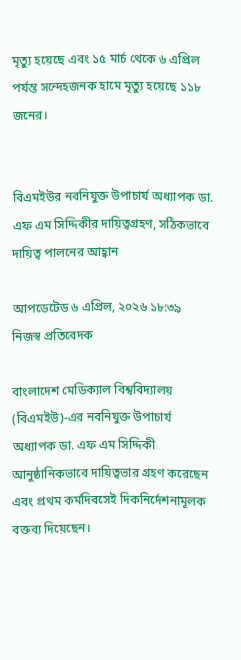মৃত্যু হয়েছে এবং ১৫ মার্চ থেকে ৬ এপ্রিল পর্যন্ত সন্দেহজনক হামে মৃত্যু হয়েছে ১১৮ জনের।


বিএমইউর নবনিযুক্ত উপাচার্য অধ্যাপক ডা. এফ এম সিদ্দিকীর দায়িত্বগ্রহণ, সঠিকভাবে দায়িত্ব পালনের আহ্বান

আপডেটেড ৬ এপ্রিল, ২০২৬ ১৮:৩৯
নিজস্ব প্রতিবেদক

বাংলাদেশ মেডিক্যাল বিশ্ববিদ্যালয় (বিএমইউ)-এর নবনিযুক্ত উপাচার্য অধ্যাপক ডা. এফ এম সিদ্দিকী আনুষ্ঠানিকভাবে দায়িত্বভার গ্রহণ করেছেন এবং প্রথম কর্মদিবসেই দিকনির্দেশনামূলক বক্তব্য দিয়েছেন।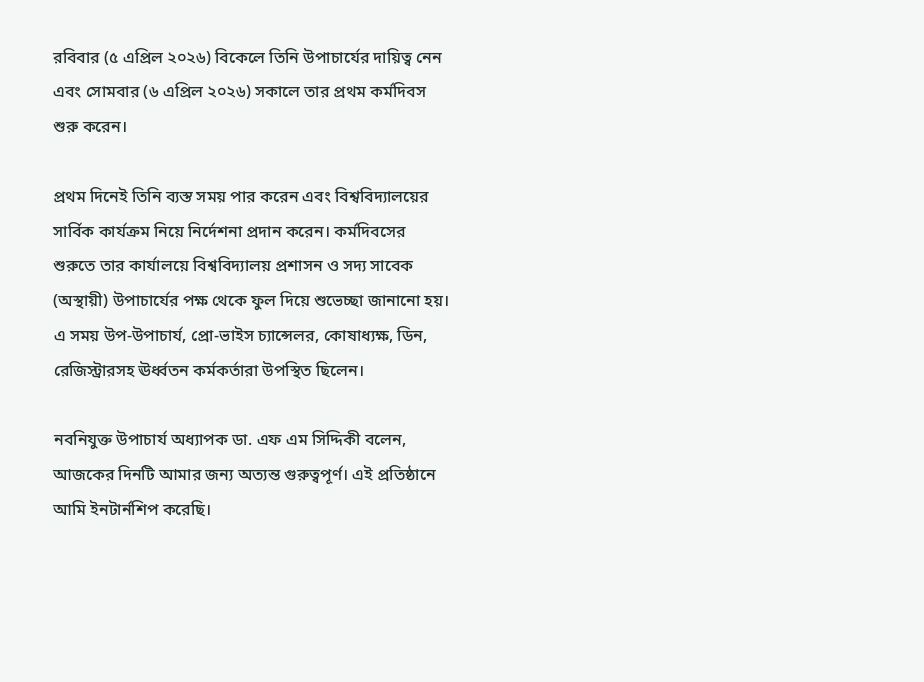রবিবার (৫ এপ্রিল ২০২৬) বিকেলে তিনি উপাচার্যের দায়িত্ব নেন এবং সোমবার (৬ এপ্রিল ২০২৬) সকালে তার প্রথম কর্মদিবস শুরু করেন।

প্রথম দিনেই তিনি ব্যস্ত সময় পার করেন এবং বিশ্ববিদ্যালয়ের সার্বিক কার্যক্রম নিয়ে নির্দেশনা প্রদান করেন। কর্মদিবসের শুরুতে তার কার্যালয়ে বিশ্ববিদ্যালয় প্রশাসন ও সদ্য সাবেক (অস্থায়ী) উপাচার্যের পক্ষ থেকে ফুল দিয়ে শুভেচ্ছা জানানো হয়। এ সময় উপ-উপাচার্য, প্রো-ভাইস চ্যান্সেলর, কোষাধ্যক্ষ, ডিন, রেজিস্ট্রারসহ ঊর্ধ্বতন কর্মকর্তারা উপস্থিত ছিলেন।

নবনিযুক্ত উপাচার্য অধ্যাপক ডা. এফ এম সিদ্দিকী বলেন, আজকের দিনটি আমার জন্য অত্যন্ত গুরুত্বপূর্ণ। এই প্রতিষ্ঠানে আমি ইনটার্নশিপ করেছি।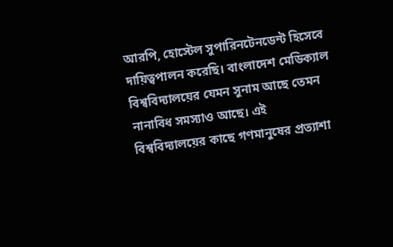আরপি, হোস্টেল সুপারিনটেনডেন্ট হিসেবে দায়িত্বপালন করেছি। বাংলাদেশ মেডিক্যাল বিশ্ববিদ্যালয়ের যেমন সুনাম আছে তেমন নানাবিধ সমস্যাও আছে। এই বিশ্ববিদ্যালয়ের কাছে গণমানুষের প্রত্যাশা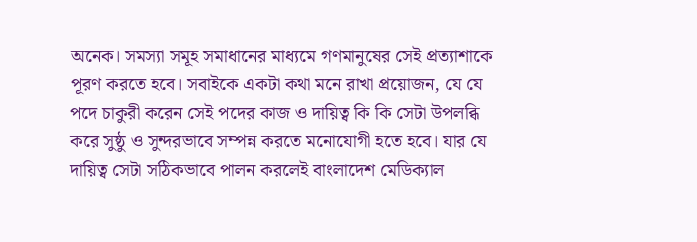অনেক। সমস্যা সমূহ সমাধানের মাধ্যমে গণমানুষের সেই প্রত্যাশাকে পূরণ করতে হবে। সবাইকে একটা কথা মনে রাখা প্রয়োজন, যে যে পদে চাকুরী করেন সেই পদের কাজ ও দায়িত্ব কি কি সেটা উপলব্ধি করে সুষ্ঠু ও সুন্দরভাবে সম্পন্ন করতে মনোযোগী হতে হবে। যার যে দায়িত্ব সেটা সঠিকভাবে পালন করলেই বাংলাদেশ মেডিক্যাল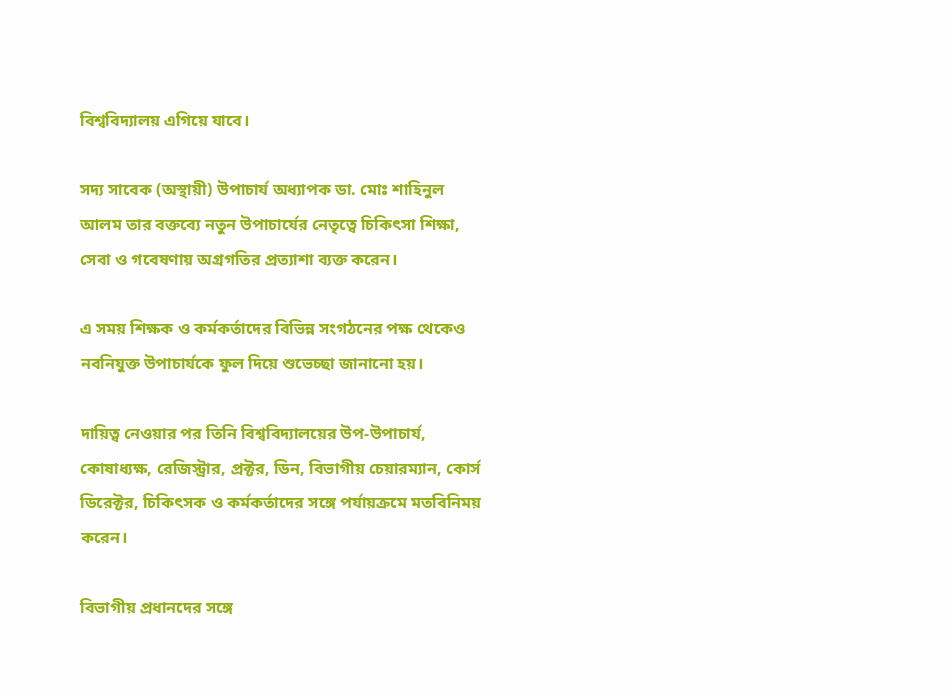বিশ্ববিদ্যালয় এগিয়ে যাবে।

সদ্য সাবেক (অস্থায়ী) উপাচার্য অধ্যাপক ডা. মোঃ শাহিনুল আলম তার বক্তব্যে নতুন উপাচার্যের নেতৃত্বে চিকিৎসা শিক্ষা, সেবা ও গবেষণায় অগ্রগতির প্রত্যাশা ব্যক্ত করেন।

এ সময় শিক্ষক ও কর্মকর্তাদের বিভিন্ন সংগঠনের পক্ষ থেকেও নবনিযুক্ত উপাচার্যকে ফুল দিয়ে শুভেচ্ছা জানানো হয়।

দায়িত্ব নেওয়ার পর তিনি বিশ্ববিদ্যালয়ের উপ-উপাচার্য, কোষাধ্যক্ষ, রেজিস্ট্রার, প্রক্টর, ডিন, বিভাগীয় চেয়ারম্যান, কোর্স ডিরেক্টর, চিকিৎসক ও কর্মকর্তাদের সঙ্গে পর্যায়ক্রমে মতবিনিময় করেন।

বিভাগীয় প্রধানদের সঙ্গে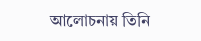আলোচনায় তিনি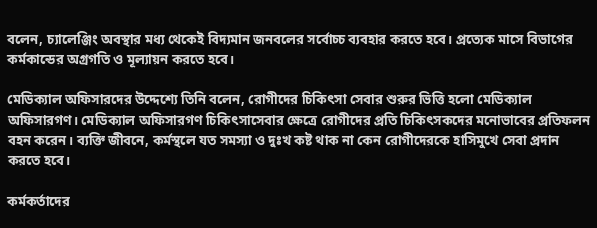বলেন, চ্যালেঞ্জিং অবস্থার মধ্য থেকেই বিদ্যমান জনবলের সর্বোচ্চ ব্যবহার করতে হবে। প্রত্যেক মাসে বিভাগের কর্মকান্ডের অগ্রগতি ও মূল্যায়ন করতে হবে।

মেডিক্যাল অফিসারদের উদ্দেশ্যে তিনি বলেন, রোগীদের চিকিৎসা সেবার শুরুর ভিত্তি হলো মেডিক্যাল অফিসারগণ। মেডিক্যাল অফিসারগণ চিকিৎসাসেবার ক্ষেত্রে রোগীদের প্রতি চিকিৎসকদের মনোভাবের প্রতিফলন বহন করেন। ব্যক্তি জীবনে, কর্মস্থলে যত সমস্যা ও দুঃখ কষ্ট থাক না কেন রোগীদেরকে হাসিমুখে সেবা প্রদান করতে হবে।

কর্মকর্তাদের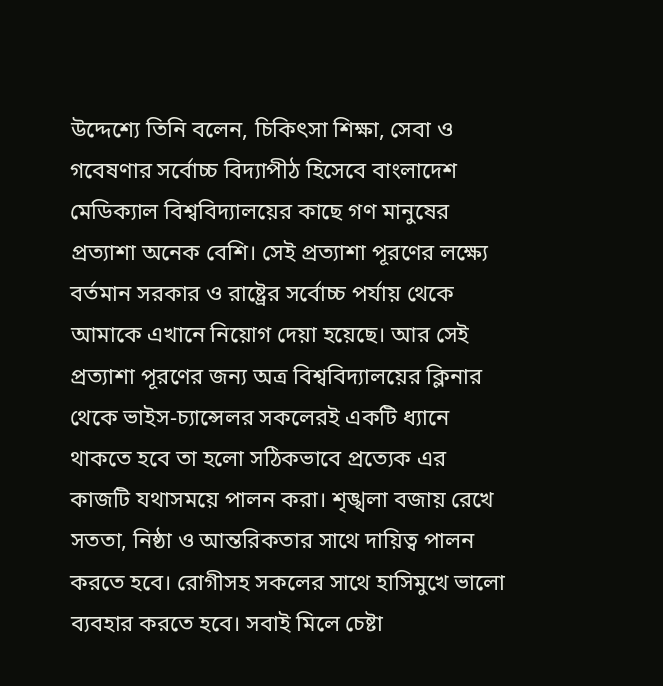উদ্দেশ্যে তিনি বলেন, চিকিৎসা শিক্ষা, সেবা ও গবেষণার সর্বোচ্চ বিদ্যাপীঠ হিসেবে বাংলাদেশ মেডিক্যাল বিশ্ববিদ্যালয়ের কাছে গণ মানুষের প্রত্যাশা অনেক বেশি। সেই প্রত্যাশা পূরণের লক্ষ্যে বর্তমান সরকার ও রাষ্ট্রের সর্বোচ্চ পর্যায় থেকে আমাকে এখানে নিয়োগ দেয়া হয়েছে। আর সেই প্রত্যাশা পূরণের জন্য অত্র বিশ্ববিদ্যালয়ের ক্লিনার থেকে ভাইস-চ্যান্সেলর সকলেরই একটি ধ্যানে থাকতে হবে তা হলো সঠিকভাবে প্রত্যেক এর কাজটি যথাসময়ে পালন করা। শৃঙ্খলা বজায় রেখে সততা, নিষ্ঠা ও আন্তরিকতার সাথে দায়িত্ব পালন করতে হবে। রোগীসহ সকলের সাথে হাসিমুখে ভালো ব্যবহার করতে হবে। সবাই মিলে চেষ্টা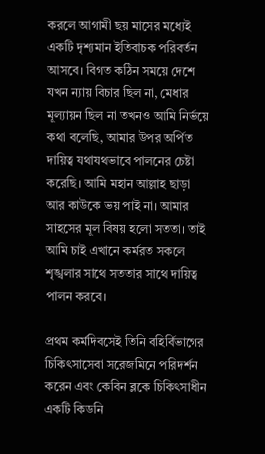করলে আগামী ছয় মাসের মধ্যেই একটি দৃশ্যমান ইতিবাচক পরিবর্তন আসবে। বিগত কঠিন সময়ে দেশে যখন ন্যায় বিচার ছিল না, মেধার মূল্যায়ন ছিল না তখনও আমি নির্ভয়ে কথা বলেছি, আমার উপর অর্পিত দায়িত্ব যথাযথভাবে পালনের চেষ্টা করেছি। আমি মহান আল্লাহ ছাড়া আর কাউকে ভয় পাই না। আমার সাহসের মূল বিষয় হলো সততা। তাই আমি চাই এখানে কর্মরত সকলে শৃঙ্খলার সাথে সততার সাথে দায়িত্ব পালন করবে।

প্রথম কর্মদিবসেই তিনি বহির্বিভাগের চিকিৎসাসেবা সরেজমিনে পরিদর্শন করেন এবং কেবিন ব্লকে চিকিৎসাধীন একটি কিডনি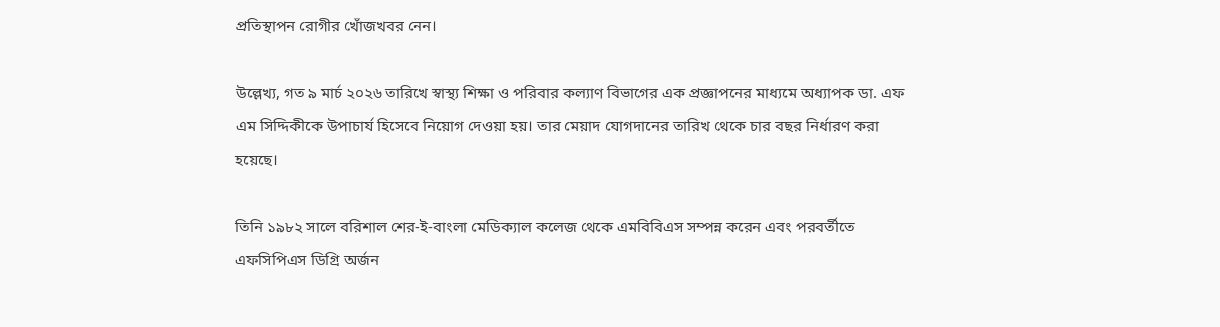প্রতিস্থাপন রোগীর খোঁজখবর নেন।

উল্লেখ্য, গত ৯ মার্চ ২০২৬ তারিখে স্বাস্থ্য শিক্ষা ও পরিবার কল্যাণ বিভাগের এক প্রজ্ঞাপনের মাধ্যমে অধ্যাপক ডা. এফ এম সিদ্দিকীকে উপাচার্য হিসেবে নিয়োগ দেওয়া হয়। তার মেয়াদ যোগদানের তারিখ থেকে চার বছর নির্ধারণ করা হয়েছে।

তিনি ১৯৮২ সালে বরিশাল শের-ই-বাংলা মেডিক্যাল কলেজ থেকে এমবিবিএস সম্পন্ন করেন এবং পরবর্তীতে এফসিপিএস ডিগ্রি অর্জন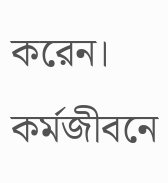করেন। কর্মজীবনে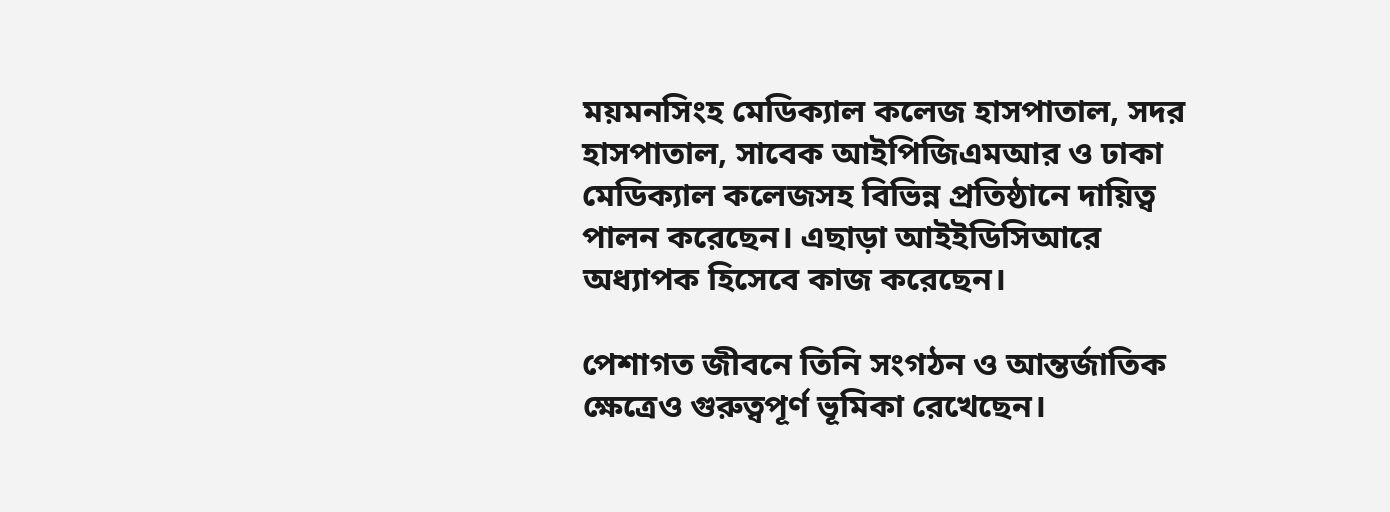ময়মনসিংহ মেডিক্যাল কলেজ হাসপাতাল, সদর হাসপাতাল, সাবেক আইপিজিএমআর ও ঢাকা মেডিক্যাল কলেজসহ বিভিন্ন প্রতিষ্ঠানে দায়িত্ব পালন করেছেন। এছাড়া আইইডিসিআরে অধ্যাপক হিসেবে কাজ করেছেন।

পেশাগত জীবনে তিনি সংগঠন ও আন্তর্জাতিক ক্ষেত্রেও গুরুত্বপূর্ণ ভূমিকা রেখেছেন।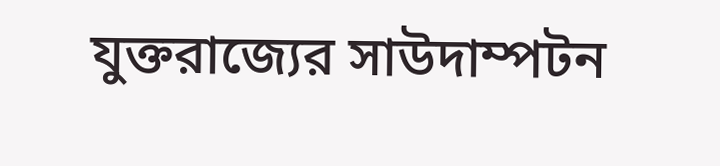যুক্তরাজ্যের সাউদাম্পটন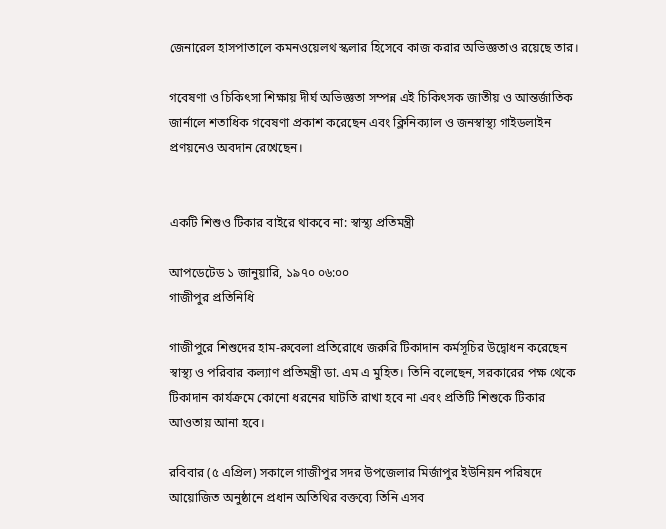জেনারেল হাসপাতালে কমনওয়েলথ স্কলার হিসেবে কাজ করার অভিজ্ঞতাও রয়েছে তার।

গবেষণা ও চিকিৎসা শিক্ষায় দীর্ঘ অভিজ্ঞতা সম্পন্ন এই চিকিৎসক জাতীয় ও আন্তর্জাতিক জার্নালে শতাধিক গবেষণা প্রকাশ করেছেন এবং ক্লিনিক্যাল ও জনস্বাস্থ্য গাইডলাইন প্রণয়নেও অবদান রেখেছেন।


একটি শিশুও টিকার বাইরে থাকবে না: স্বাস্থ্য প্রতিমন্ত্রী

আপডেটেড ১ জানুয়ারি, ১৯৭০ ০৬:০০
গাজীপুর প্রতিনিধি

গাজীপুরে শিশুদের হাম-রুবেলা প্রতিরোধে জরুরি টিকাদান কর্মসূচির উদ্বোধন করেছেন স্বাস্থ্য ও পরিবার কল্যাণ প্রতিমন্ত্রী ডা. এম এ মুহিত। তিনি বলেছেন, সরকারের পক্ষ থেকে টিকাদান কার্যক্রমে কোনো ধরনের ঘাটতি রাখা হবে না এবং প্রতিটি শিশুকে টিকার আওতায় আনা হবে।

রবিবার (৫ এপ্রিল) সকালে গাজীপুর সদর উপজেলার মির্জাপুর ইউনিয়ন পরিষদে আয়োজিত অনুষ্ঠানে প্রধান অতিথির বক্তব্যে তিনি এসব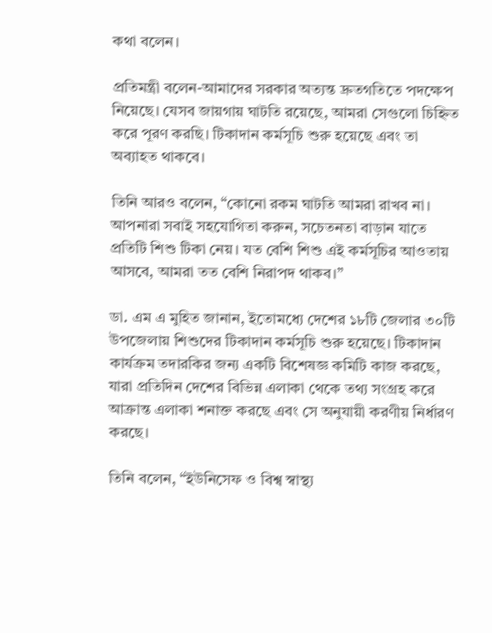কথা বলেন।

প্রতিমন্ত্রী বলেন-আমাদের সরকার অত্যন্ত দ্রুতগতিতে পদক্ষেপ নিয়েছে। যেসব জায়গায় ঘাটতি রয়েছে, আমরা সেগুলো চিহ্নিত করে পূরণ করছি। টিকাদান কর্মসূচি শুরু হয়েছে এবং তা অব্যাহত থাকবে।

তিনি আরও বলেন, “কোনো রকম ঘাটতি আমরা রাখব না। আপনারা সবাই সহযোগিতা করুন, সচেতনতা বাড়ান যাতে প্রতিটি শিশু টিকা নেয়। যত বেশি শিশু এই কর্মসূচির আওতায় আসবে, আমরা তত বেশি নিরাপদ থাকব।”

ডা. এম এ মুহিত জানান, ইতোমধ্যে দেশের ১৮টি জেলার ৩০টি উপজেলায় শিশুদের টিকাদান কর্মসূচি শুরু হয়েছে। টিকাদান কার্যক্রম তদারকির জন্য একটি বিশেষজ্ঞ কমিটি কাজ করছে, যারা প্রতিদিন দেশের বিভিন্ন এলাকা থেকে তথ্য সংগ্রহ করে আক্রান্ত এলাকা শনাক্ত করছে এবং সে অনুযায়ী করণীয় নির্ধারণ করছে।

তিনি বলেন, “ইউনিসেফ ও বিশ্ব স্বাস্থ্য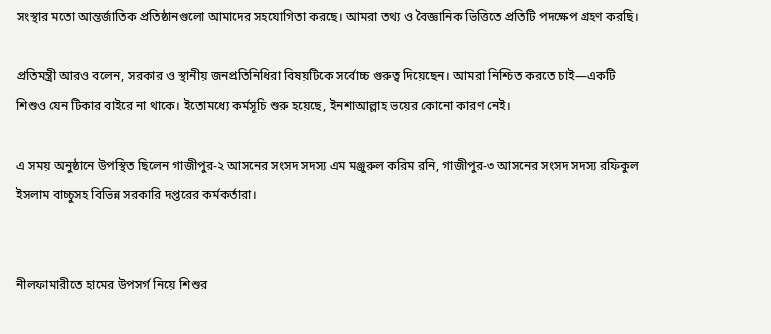সংস্থার মতো আন্তর্জাতিক প্রতিষ্ঠানগুলো আমাদের সহযোগিতা করছে। আমরা তথ্য ও বৈজ্ঞানিক ভিত্তিতে প্রতিটি পদক্ষেপ গ্রহণ করছি।

প্রতিমন্ত্রী আরও বলেন, সরকার ও স্থানীয় জনপ্রতিনিধিরা বিষয়টিকে সর্বোচ্চ গুরুত্ব দিয়েছেন। আমরা নিশ্চিত করতে চাই—একটি শিশুও যেন টিকার বাইরে না থাকে। ইতোমধ্যে কর্মসূচি শুরু হয়েছে, ইনশাআল্লাহ ভয়ের কোনো কারণ নেই।

এ সময় অনুষ্ঠানে উপস্থিত ছিলেন গাজীপুর-২ আসনের সংসদ সদস্য এম মঞ্জুরুল করিম রনি, গাজীপুর-৩ আসনের সংসদ সদস্য রফিকুল ইসলাম বাচ্চুসহ বিভিন্ন সরকারি দপ্তরের কর্মকর্তারা।


নীলফামারীতে হামের উপসর্গ নিয়ে শিশুর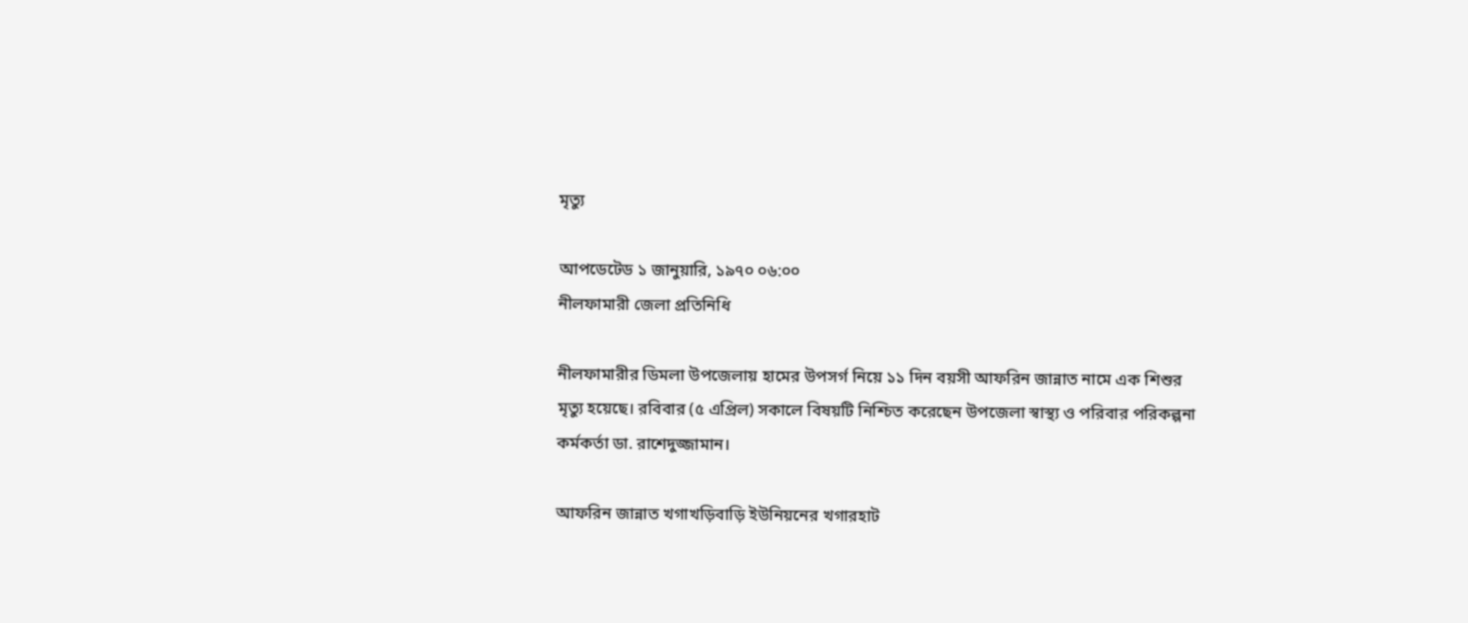মৃত্যু

আপডেটেড ১ জানুয়ারি, ১৯৭০ ০৬:০০
নীলফামারী জেলা প্রতিনিধি

নীলফামারীর ডিমলা উপজেলায় হামের উপসর্গ নিয়ে ১১ দিন বয়সী আফরিন জান্নাত নামে এক শিশুর মৃত্যু হয়েছে। রবিবার (৫ এপ্রিল) সকালে বিষয়টি নিশ্চিত করেছেন উপজেলা স্বাস্থ্য ও পরিবার পরিকল্পনা কর্মকর্তা ডা. রাশেদুজ্জামান।

আফরিন জান্নাত খগাখড়িবাড়ি ইউনিয়নের খগারহাট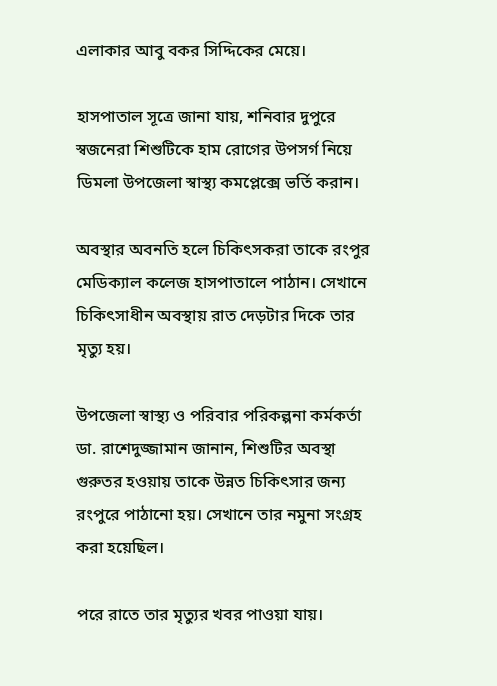এলাকার আবু বকর সিদ্দিকের মেয়ে।

হাসপাতাল সূত্রে জানা যায়, শনিবার দুপুরে স্বজনেরা শিশুটিকে হাম রোগের উপসর্গ নিয়ে ডিমলা উপজেলা স্বাস্থ্য কমপ্লেক্সে ভর্তি করান।

অবস্থার অবনতি হলে চিকিৎসকরা তাকে রংপুর মেডিক্যাল কলেজ হাসপাতালে পাঠান। সেখানে চিকিৎসাধীন অবস্থায় রাত দেড়টার দিকে তার মৃত্যু হয়।

উপজেলা স্বাস্থ্য ও পরিবার পরিকল্পনা কর্মকর্তা ডা. রাশেদুজ্জামান জানান, শিশুটির অবস্থা গুরুতর হওয়ায় তাকে উন্নত চিকিৎসার জন্য রংপুরে পাঠানো হয়। সেখানে তার নমুনা সংগ্রহ করা হয়েছিল।

পরে রাতে তার মৃত্যুর খবর পাওয়া যায়।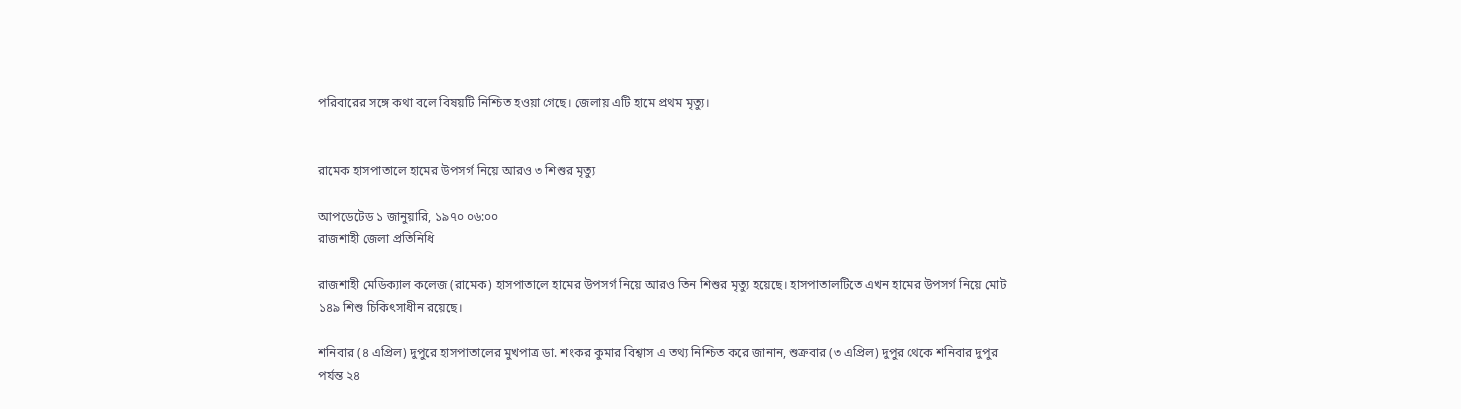পরিবারের সঙ্গে কথা বলে বিষয়টি নিশ্চিত হওয়া গেছে। জেলায় এটি হামে প্রথম মৃত্যু।


রামেক হাসপাতালে হামের উপসর্গ নিয়ে আরও ৩ শিশুর মৃত্যু

আপডেটেড ১ জানুয়ারি, ১৯৭০ ০৬:০০
রাজশাহী জেলা প্রতিনিধি

রাজশাহী মেডিক্যাল কলেজ (রামেক) হাসপাতালে হামের উপসর্গ নিয়ে আরও তিন শিশুর মৃত্যু হয়েছে। হাসপাতালটিতে এখন হামের উপসর্গ নিয়ে মোট ১৪৯ শিশু চিকিৎসাধীন রয়েছে।

শনিবার (৪ এপ্রিল) দুপুরে হাসপাতালের মুখপাত্র ডা. শংকর কুমার বিশ্বাস এ তথ্য নিশ্চিত করে জানান, শুক্রবার (৩ এপ্রিল) দুপুর থেকে শনিবার দুপুর পর্যন্ত ২৪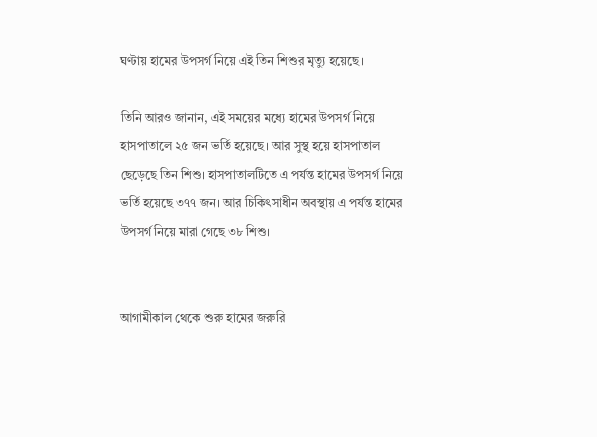ঘণ্টায় হামের উপসর্গ নিয়ে এই তিন শিশুর মৃত্যু হয়েছে।

তিনি আরও জানান, এই সময়ের মধ্যে হামের উপসর্গ নিয়ে হাসপাতালে ২৫ জন ভর্তি হয়েছে। আর সুস্থ হয়ে হাসপাতাল ছেড়েছে তিন শিশু। হাসপাতালটিতে এ পর্যন্ত হামের উপসর্গ নিয়ে ভর্তি হয়েছে ৩৭৭ জন। আর চিকিৎসাধীন অবস্থায় এ পর্যন্ত হামের উপসর্গ নিয়ে মারা গেছে ৩৮ শিশু।


আগামীকাল থেকে শুরু হামের জরুরি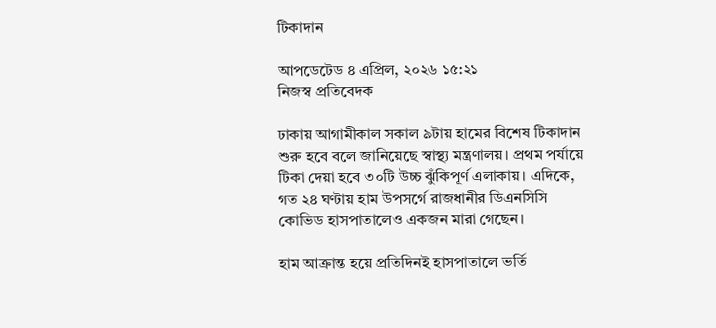টিকাদান

আপডেটেড ৪ এপ্রিল, ২০২৬ ১৫:২১
নিজস্ব প্রতিবেদক

ঢাকায় আগামীকাল সকাল ৯টায় হামের বিশেষ টিকাদান শুরু হবে বলে জানিয়েছে স্বাস্থ্য মন্ত্রণালয়। প্রথম পর্যায়ে টিকা দেয়া হবে ৩০টি উচ্চ ঝুঁকিপূর্ণ এলাকায়। এদিকে, গত ২৪ ঘণ্টায় হাম উপসর্গে রাজধানীর ডিএনসিসি কোভিড হাসপাতালেও একজন মারা গেছেন।

হাম আক্রান্ত হয়ে প্রতিদিনই হাসপাতালে ভর্তি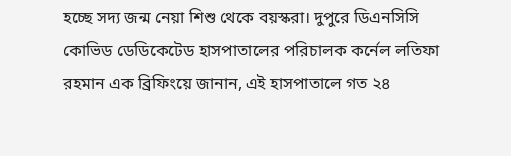হচ্ছে সদ্য জন্ম নেয়া শিশু থেকে বয়স্করা। দুপুরে ডিএনসিসি কোভিড ডেডিকেটেড হাসপাতালের পরিচালক কর্নেল লতিফা রহমান এক ব্রিফিংয়ে জানান, এই হাসপাতালে গত ২৪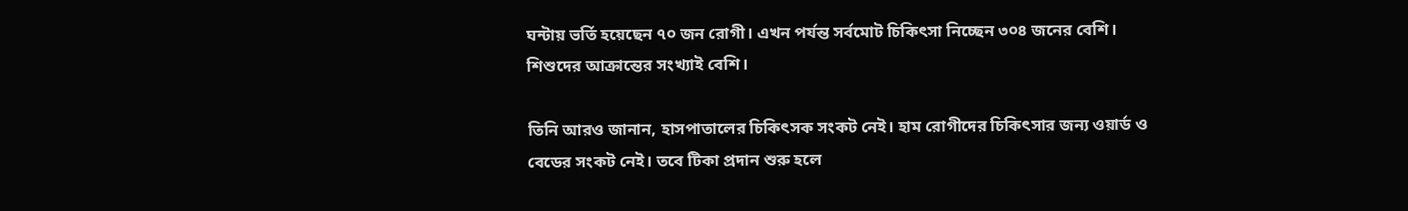ঘন্টায় ভর্তি হয়েছেন ৭০ জন রোগী। এখন পর্যন্ত সর্বমোট চিকিৎসা নিচ্ছেন ৩০৪ জনের বেশি। শিশুদের আক্রান্তের সংখ্যাই বেশি।

তিনি আরও জানান, হাসপাতালের চিকিৎসক সংকট নেই। হাম রোগীদের চিকিৎসার জন্য ওয়ার্ড ও বেডের সংকট নেই। তবে টিকা প্রদান শুরু হলে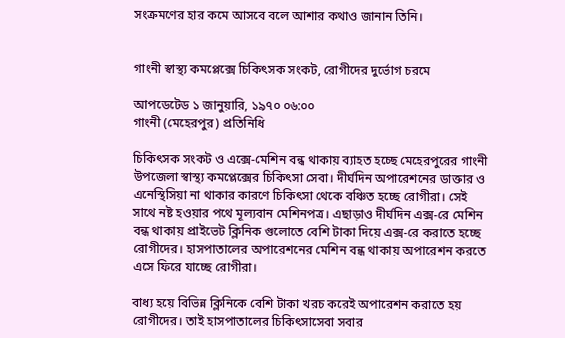সংক্রমণের হার কমে আসবে বলে আশার কথাও জানান তিনি।


গাংনী স্বাস্থ্য কমপ্লেক্সে চিকিৎসক সংকট, রোগীদের দুর্ভোগ চরমে

আপডেটেড ১ জানুয়ারি, ১৯৭০ ০৬:০০
গাংনী (মেহেরপুর) প্রতিনিধি

চিকিৎসক সংকট ও এক্সে-মেশিন বন্ধ থাকায় ব্যাহত হচ্ছে মেহেরপুরের গাংনী উপজেলা স্বাস্থ্য কমপ্লেক্সের চিকিৎসা সেবা। দীর্ঘদিন অপারেশনের ডাক্তার ও এনেস্থিসিয়া না থাকার কারণে চিকিৎসা থেকে বঞ্চিত হচ্ছে রোগীরা। সেই সাথে নষ্ট হওয়ার পথে মূল‍্যবান মেশিনপত্র। এছাড়াও দীর্ঘদিন এক্স-রে মেশিন বন্ধ থাকায় প্রাইভেট ক্লিনিক গুলোতে বেশি টাকা দিয়ে এক্স-রে করাতে হচ্ছে রোগীদের। হাসপাতালের অপারেশনের মেশিন বন্ধ থাকায় অপারেশন করতে এসে ফিরে যাচ্ছে রোগীরা।

বাধ্য হয়ে বিভিন্ন ক্লিনিকে বেশি টাকা খরচ করেই অপারেশন করাতে হয় রোগীদের। তাই হাসপাতালের চিকিৎসাসেবা সবার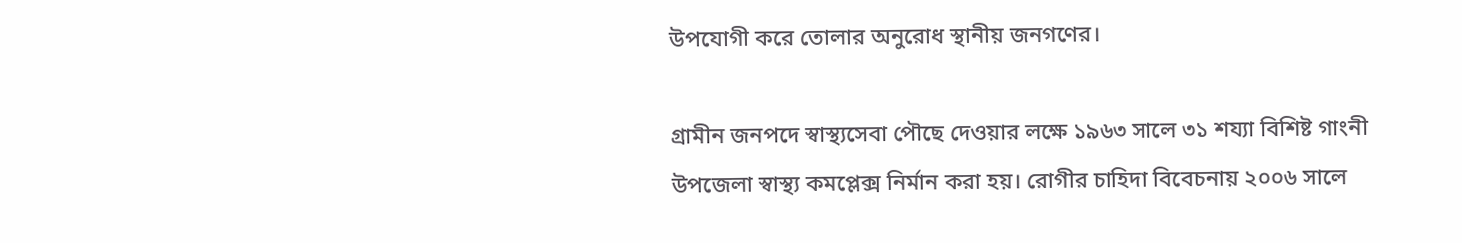উপযোগী করে তোলার অনুরোধ স্থানীয় জনগণের।

গ্রামীন জনপদে স্বাস্থ্যসেবা পৌছে দেওয়ার লক্ষে ১৯৬৩ সালে ৩১ শয্যা বিশিষ্ট গাংনী উপজেলা স্বাস্থ্য কমপ্লেক্স নির্মান করা হয়। রোগীর চাহিদা বিবেচনায় ২০০৬ সালে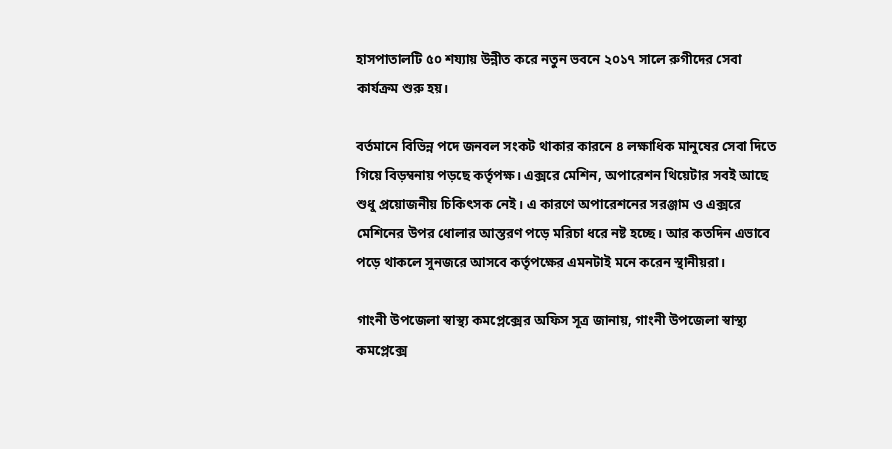হাসপাতালটি ৫০ শয্যায় উন্নীত করে নতুন ভবনে ২০১৭ সালে রুগীদের সেবা কার্যক্রম শুরু হয়।

বর্তমানে বিভিন্ন পদে জনবল সংকট থাকার কারনে ৪ লক্ষাধিক মানুষের সেবা দিতে গিয়ে বিড়ম্বনায় পড়ছে কর্তৃপক্ষ। এক্সরে মেশিন, অপারেশন থিয়েটার সবই আছে শুধু প্রয়োজনীয় চিকিৎসক নেই। এ কারণে অপারেশনের সরঞ্জাম ও এক্সরে মেশিনের উপর ধোলার আস্তরণ পড়ে মরিচা ধরে নষ্ট হচ্ছে। আর কতদিন এভাবে পড়ে থাকলে সুনজরে আসবে কর্তৃপক্ষের এমনটাই মনে করেন স্থানীয়রা।

গাংনী উপজেলা স্বাস্থ্য কমপ্লেক্সের অফিস সূত্র জানায়, গাংনী উপজেলা স্বাস্থ্য কমপ্লেক্সে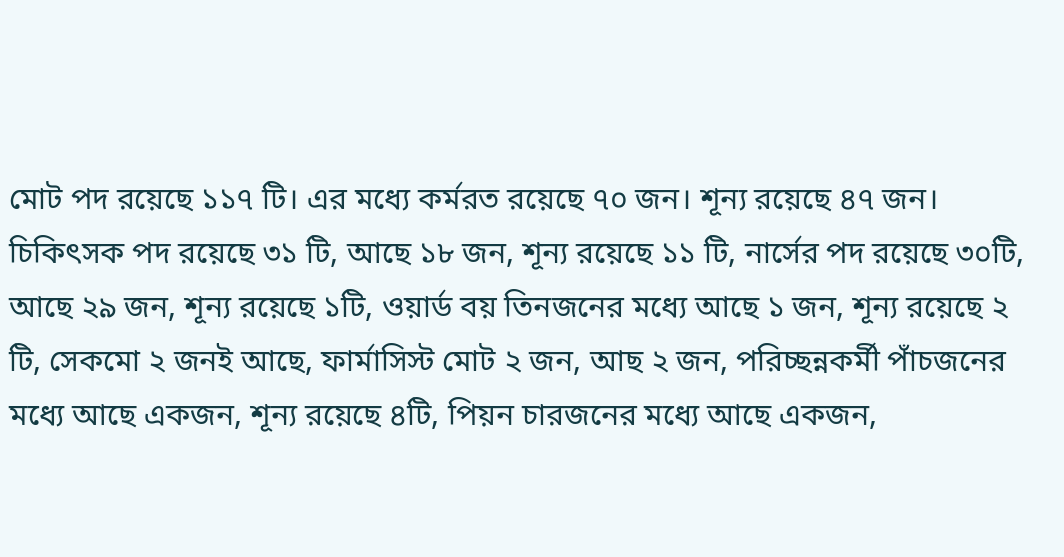মোট পদ রয়েছে ১১৭ টি। এর মধ্যে কর্মরত রয়েছে ৭০ জন। শূন্য রয়েছে ৪৭ জন। চিকিৎসক পদ রয়েছে ৩১ টি, আছে ১৮ জন, শূন্য রয়েছে ১১ টি, নার্সের পদ রয়েছে ৩০টি, আছে ২৯ জন, শূন্য রয়েছে ১টি, ওয়ার্ড বয় তিনজনের মধ্যে আছে ১ জন, শূন্য রয়েছে ২ টি, সেকমো ২ জনই আছে, ফার্মাসিস্ট মোট ২ জন, আছ ২ জন, পরিচ্ছন্নকর্মী পাঁচজনের মধ্যে আছে একজন, শূন্য রয়েছে ৪টি, পিয়ন চারজনের মধ্যে আছে একজন,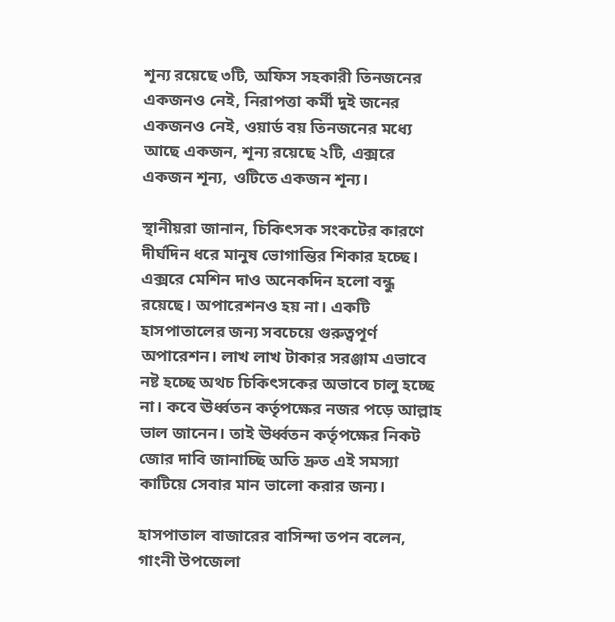শূন্য রয়েছে ৩টি, অফিস সহকারী তিনজনের একজনও নেই, নিরাপত্তা কর্মী দুই জনের একজনও নেই, ওয়ার্ড বয় তিনজনের মধ্যে আছে একজন, শূন্য রয়েছে ২টি, এক্সরে একজন শূন্য, ওটিতে একজন শূন্য।

স্থানীয়রা জানান, চিকিৎসক সংকটের কারণে দীর্ঘদিন ধরে মানুষ ভোগান্তির শিকার হচ্ছে। এক্সরে মেশিন দাও অনেকদিন হলো বন্ধু রয়েছে। অপারেশনও হয় না। একটি হাসপাতালের জন্য সবচেয়ে গুরুত্বপূর্ণ অপারেশন। লাখ লাখ টাকার সরঞ্জাম এভাবে নষ্ট হচ্ছে অথচ চিকিৎসকের অভাবে চালু হচ্ছে না। কবে ঊর্ধ্বতন কর্তৃপক্ষের নজর পড়ে আল্লাহ ভাল জানেন। তাই ঊর্ধ্বতন কর্তৃপক্ষের নিকট জোর দাবি জানাচ্ছি অতি দ্রুত এই সমস্যা কাটিয়ে সেবার মান ভালো করার জন্য।

হাসপাতাল বাজারের বাসিন্দা তপন বলেন, গাংনী উপজেলা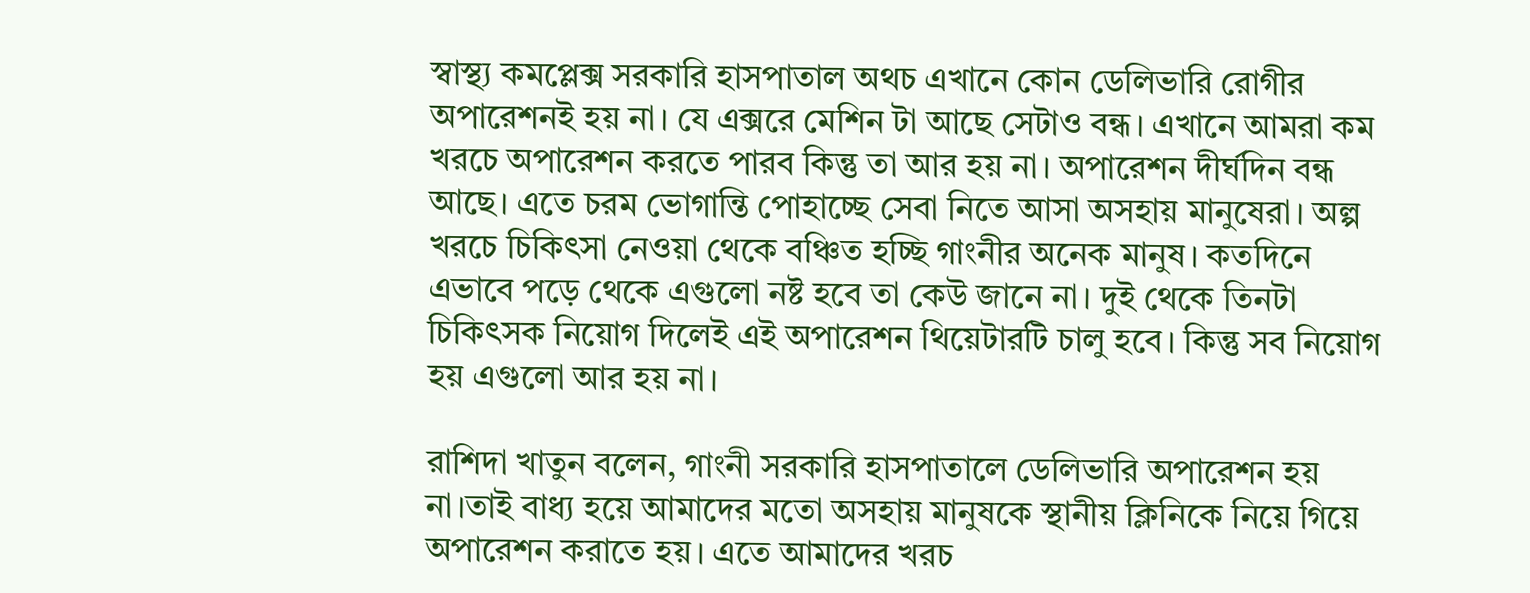স্বাস্থ্য কমপ্লেক্স সরকারি হাসপাতাল অথচ এখানে কোন ডেলিভারি রোগীর অপারেশনই হয় না। যে এক্সরে মেশিন টা আছে সেটাও বন্ধ। এখানে আমরা কম খরচে অপারেশন করতে পারব কিন্তু তা আর হয় না। অপারেশন দীর্ঘদিন বন্ধ আছে। এতে চরম ভোগান্তি পোহাচ্ছে সেবা নিতে আসা অসহায় মানুষেরা। অল্প খরচে চিকিৎসা নেওয়া থেকে বঞ্চিত হচ্ছি গাংনীর অনেক মানুষ। কতদিনে এভাবে পড়ে থেকে এগুলো নষ্ট হবে তা কেউ জানে না। দুই থেকে তিনটা চিকিৎসক নিয়োগ দিলেই এই অপারেশন থিয়েটারটি চালু হবে। কিন্তু সব নিয়োগ হয় এগুলো আর হয় না।

রাশিদা খাতুন বলেন, গাংনী সরকারি হাসপাতালে ডেলিভারি অপারেশন হয় না।তাই বাধ্য হয়ে আমাদের মতো অসহায় মানুষকে স্থানীয় ক্লিনিকে নিয়ে গিয়ে অপারেশন করাতে হয়। এতে আমাদের খরচ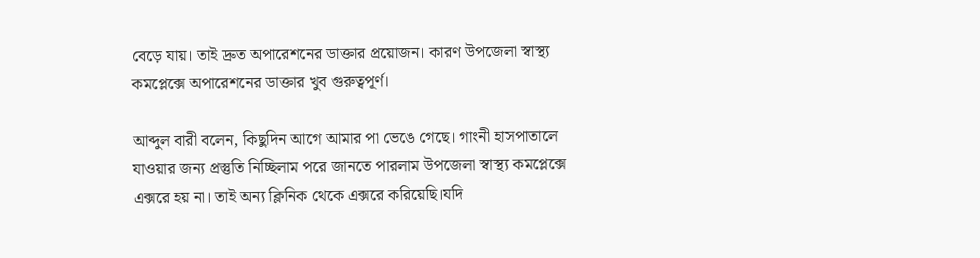বেড়ে যায়। তাই দ্রুত অপারেশনের ডাক্তার প্রয়োজন। কারণ উপজেলা স্বাস্থ্য কমপ্লেক্সে অপারেশনের ডাক্তার খুব গুরুত্বপূর্ণ।

আব্দুল বারী বলেন, কিছুদিন আগে আমার পা ভেঙে গেছে। গাংনী হাসপাতালে যাওয়ার জন্য প্রস্তুতি নিচ্ছিলাম পরে জানতে পারলাম উপজেলা স্বাস্থ্য কমপ্লেক্সে এক্সরে হয় না। তাই অন্য ক্লিনিক থেকে এক্সরে করিয়েছি।যদি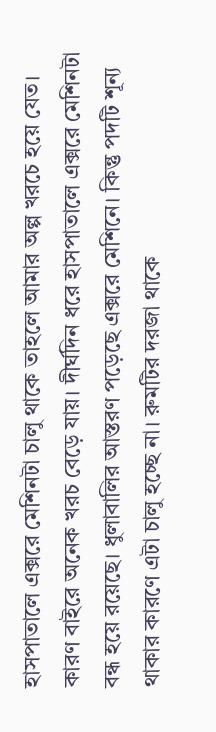হাসপাতালে এক্সরে মেশিনটা চালু থাকে তাহলে আমার অল্প খরচে হয়ে যেত। কারণ বাইরে অনেক খরচ বেড়ে যায়। দীর্ঘদিন ধরে হাসপাতালে এক্সরে মেশিনটা বন্ধ হয়ে রয়েছে। ধুলাবালির আস্তরণ পড়েছে এক্সরে মেশিনে। কিন্তু পদটি শূন্য থাকার কারণে এটা চালু হচ্ছে না। রুমটির দরজা থাকে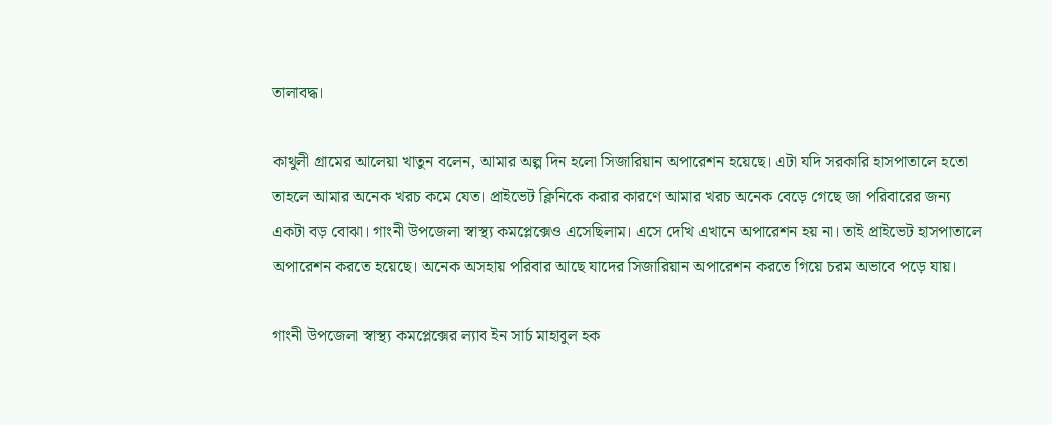তালাবদ্ধ।

কাথুলী গ্রামের আলেয়া খাতুন বলেন, আমার অল্প দিন হলো সিজারিয়ান অপারেশন হয়েছে। এটা যদি সরকারি হাসপাতালে হতো তাহলে আমার অনেক খরচ কমে যেত। প্রাইভেট ক্লিনিকে করার কারণে আমার খরচ অনেক বেড়ে গেছে জা পরিবারের জন্য একটা বড় বোঝা। গাংনী উপজেলা স্বাস্থ্য কমপ্লেক্সেও এসেছিলাম। এসে দেখি এখানে অপারেশন হয় না। তাই প্রাইভেট হাসপাতালে অপারেশন করতে হয়েছে। অনেক অসহায় পরিবার আছে যাদের সিজারিয়ান অপারেশন করতে গিয়ে চরম অভাবে পড়ে যায়।

গাংনী উপজেলা স্বাস্থ্য কমপ্লেক্সের ল্যাব ইন সার্চ মাহাবুল হক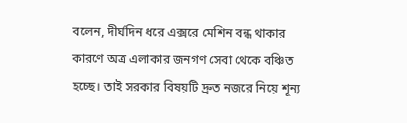বলেন, দীর্ঘদিন ধরে এক্সরে মেশিন বন্ধ থাকার কারণে অত্র এলাকার জনগণ সেবা থেকে বঞ্চিত হচ্ছে। তাই সরকার বিষয়টি দ্রুত নজরে নিয়ে শূন্য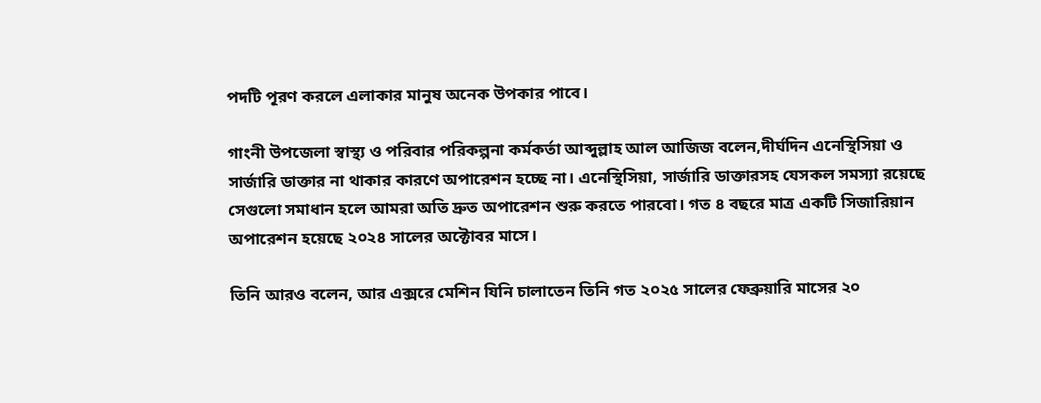পদটি পূরণ করলে এলাকার মানুষ অনেক উপকার পাবে।

গাংনী উপজেলা স্বাস্থ্য ও পরিবার পরিকল্পনা কর্মকর্তা আব্দুল্লাহ আল আজিজ বলেন,দীর্ঘদিন এনেস্থিসিয়া ও সার্জারি ডাক্তার না থাকার কারণে অপারেশন হচ্ছে না। এনেস্থিসিয়া, সার্জারি ডাক্তারসহ যেসকল সমস্যা রয়েছে সেগুলো সমাধান হলে আমরা অতি দ্রুত অপারেশন শুরু করতে পারবো। গত ৪ বছরে মাত্র একটি সিজারিয়ান অপারেশন হয়েছে ২০২৪ সালের অক্টোবর মাসে।

তিনি আরও বলেন, আর এক্সরে মেশিন যিনি চালাতেন তিনি গত ২০২৫ সালের ফেব্রুয়ারি মাসের ২০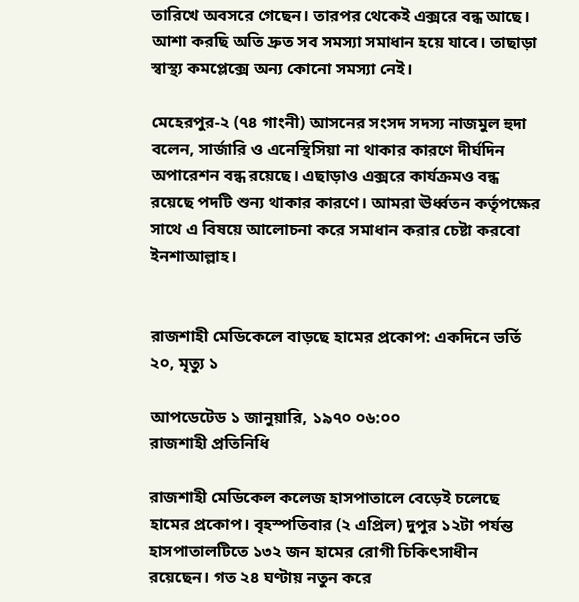তারিখে অবসরে গেছেন। তারপর থেকেই এক্সরে বন্ধ আছে। আশা করছি অতি দ্রুত সব সমস্যা সমাধান হয়ে যাবে। তাছাড়া স্বাস্থ্য কমপ্লেক্সে অন্য কোনো সমস্যা নেই।

মেহেরপুর-২ (৭৪ গাংনী) আসনের সংসদ সদস্য নাজমুল হুদা বলেন, সার্জারি ও এনেস্থিসিয়া না থাকার কারণে দীর্ঘদিন অপারেশন বন্ধ রয়েছে। এছাড়াও এক্সরে কার্যক্রমও বন্ধ রয়েছে পদটি শুন্য থাকার কারণে। আমরা ঊর্ধ্বতন কর্তৃপক্ষের সাথে এ বিষয়ে আলোচনা করে সমাধান করার চেষ্টা করবো ইনশাআল্লাহ।


রাজশাহী মেডিকেলে বাড়ছে হামের প্রকোপ: একদিনে ভর্তি ২০, মৃত্যু ১

আপডেটেড ১ জানুয়ারি, ১৯৭০ ০৬:০০
রাজশাহী প্রতিনিধি

রাজশাহী মেডিকেল কলেজ হাসপাতালে বেড়েই চলেছে হামের প্রকোপ। বৃহস্পতিবার (২ এপ্রিল) দুপুর ১২টা পর্যন্ত হাসপাতালটিতে ১৩২ জন হামের রোগী চিকিৎসাধীন রয়েছেন। গত ২৪ ঘণ্টায় নতুন করে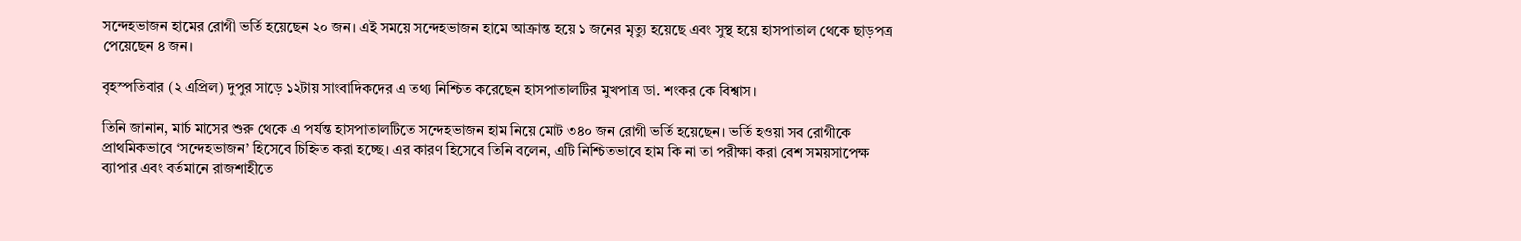সন্দেহভাজন হামের রোগী ভর্তি হয়েছেন ২০ জন। এই সময়ে সন্দেহভাজন হামে আক্রান্ত হয়ে ১ জনের মৃত্যু হয়েছে এবং সুস্থ হয়ে হাসপাতাল থেকে ছাড়পত্র পেয়েছেন ৪ জন।

বৃহস্পতিবার (২ এপ্রিল) দুপুর সাড়ে ১২টায় সাংবাদিকদের এ তথ্য নিশ্চিত করেছেন হাসপাতালটির মুখপাত্র ডা. শংকর কে বিশ্বাস।

তিনি জানান, মার্চ মাসের শুরু থেকে এ পর্যন্ত হাসপাতালটিতে সন্দেহভাজন হাম নিয়ে মোট ৩৪০ জন রোগী ভর্তি হয়েছেন। ভর্তি হওয়া সব রোগীকে প্রাথমিকভাবে ‘সন্দেহভাজন’ হিসেবে চিহ্নিত করা হচ্ছে। এর কারণ হিসেবে তিনি বলেন, এটি নিশ্চিতভাবে হাম কি না তা পরীক্ষা করা বেশ সময়সাপেক্ষ ব্যাপার এবং বর্তমানে রাজশাহীতে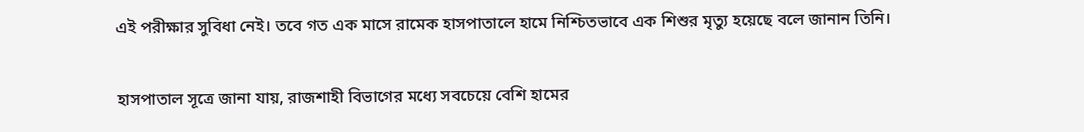এই পরীক্ষার সুবিধা নেই। তবে গত এক মাসে রামেক হাসপাতালে হামে নিশ্চিতভাবে এক শিশুর মৃত্যু হয়েছে বলে জানান তিনি।

হাসপাতাল সূত্রে জানা যায়, রাজশাহী বিভাগের মধ্যে সবচেয়ে বেশি হামের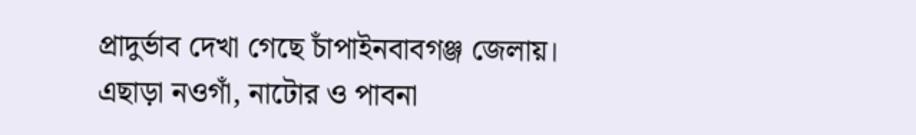প্রাদুর্ভাব দেখা গেছে চাঁপাইনবাবগঞ্জ জেলায়। এছাড়া নওগাঁ, নাটোর ও পাবনা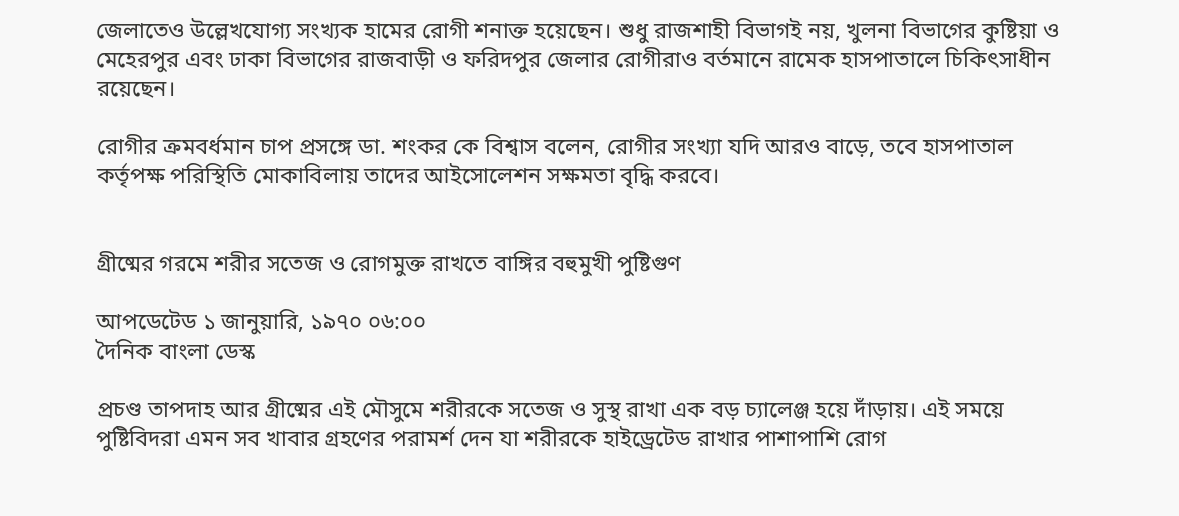জেলাতেও উল্লেখযোগ্য সংখ্যক হামের রোগী শনাক্ত হয়েছেন। শুধু রাজশাহী বিভাগই নয়, খুলনা বিভাগের কুষ্টিয়া ও মেহেরপুর এবং ঢাকা বিভাগের রাজবাড়ী ও ফরিদপুর জেলার রোগীরাও বর্তমানে রামেক হাসপাতালে চিকিৎসাধীন রয়েছেন।

রোগীর ক্রমবর্ধমান চাপ প্রসঙ্গে ডা. শংকর কে বিশ্বাস বলেন, রোগীর সংখ্যা যদি আরও বাড়ে, তবে হাসপাতাল কর্তৃপক্ষ পরিস্থিতি মোকাবিলায় তাদের আইসোলেশন সক্ষমতা বৃদ্ধি করবে।


গ্রীষ্মের গরমে শরীর সতেজ ও রোগমুক্ত রাখতে বাঙ্গির বহুমুখী পুষ্টিগুণ

আপডেটেড ১ জানুয়ারি, ১৯৭০ ০৬:০০
দৈনিক বাংলা ডেস্ক

প্রচণ্ড তাপদাহ আর গ্রীষ্মের এই মৌসুমে শরীরকে সতেজ ও সুস্থ রাখা এক বড় চ্যালেঞ্জ হয়ে দাঁড়ায়। এই সময়ে পুষ্টিবিদরা এমন সব খাবার গ্রহণের পরামর্শ দেন যা শরীরকে হাইড্রেটেড রাখার পাশাপাশি রোগ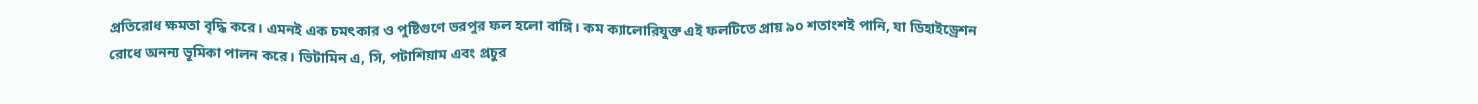প্রতিরোধ ক্ষমতা বৃদ্ধি করে। এমনই এক চমৎকার ও পুষ্টিগুণে ভরপুর ফল হলো বাঙ্গি। কম ক্যালোরিযুক্ত এই ফলটিতে প্রায় ৯০ শতাংশই পানি, যা ডিহাইড্রেশন রোধে অনন্য ভূমিকা পালন করে। ভিটামিন এ, সি, পটাশিয়াম এবং প্রচুর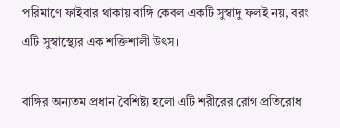পরিমাণে ফাইবার থাকায় বাঙ্গি কেবল একটি সুস্বাদু ফলই নয়, বরং এটি সুস্বাস্থ্যের এক শক্তিশালী উৎস।

বাঙ্গির অন্যতম প্রধান বৈশিষ্ট্য হলো এটি শরীরের রোগ প্রতিরোধ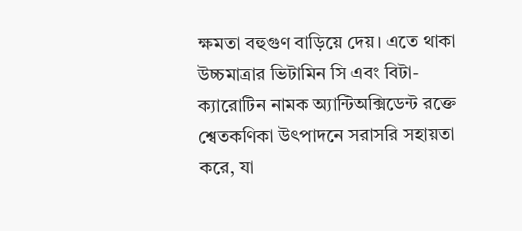ক্ষমতা বহুগুণ বাড়িয়ে দেয়। এতে থাকা উচ্চমাত্রার ভিটামিন সি এবং বিটা-ক্যারোটিন নামক অ্যান্টিঅক্সিডেন্ট রক্তে শ্বেতকণিকা উৎপাদনে সরাসরি সহায়তা করে, যা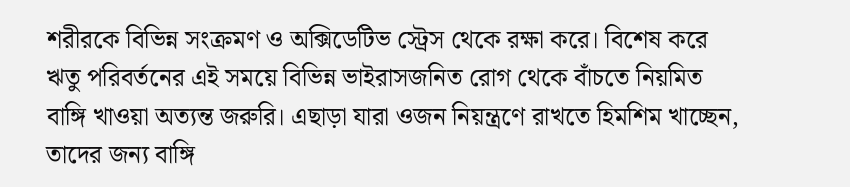শরীরকে বিভিন্ন সংক্রমণ ও অক্সিডেটিভ স্ট্রেস থেকে রক্ষা করে। বিশেষ করে ঋতু পরিবর্তনের এই সময়ে বিভিন্ন ভাইরাসজনিত রোগ থেকে বাঁচতে নিয়মিত বাঙ্গি খাওয়া অত্যন্ত জরুরি। এছাড়া যারা ওজন নিয়ন্ত্রণে রাখতে হিমশিম খাচ্ছেন, তাদের জন্য বাঙ্গি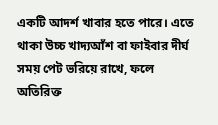একটি আদর্শ খাবার হতে পারে। এতে থাকা উচ্চ খাদ্যআঁশ বা ফাইবার দীর্ঘ সময় পেট ভরিয়ে রাখে, ফলে অতিরিক্ত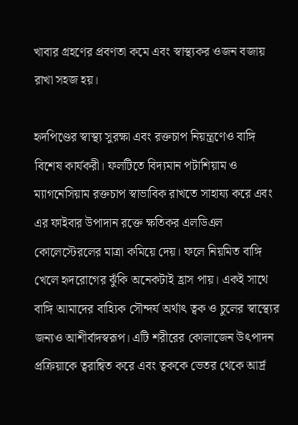খাবার গ্রহণের প্রবণতা কমে এবং স্বাস্থ্যকর ওজন বজায় রাখা সহজ হয়।

হৃদপিণ্ডের স্বাস্থ্য সুরক্ষা এবং রক্তচাপ নিয়ন্ত্রণেও বাঙ্গি বিশেষ কার্যকরী। ফলটিতে বিদ্যমান পটাশিয়াম ও ম্যাগনেসিয়াম রক্তচাপ স্বাভাবিক রাখতে সাহায্য করে এবং এর ফাইবার উপাদান রক্তে ক্ষতিকর এলডিএল কোলেস্টেরলের মাত্রা কমিয়ে দেয়। ফলে নিয়মিত বাঙ্গি খেলে হৃদরোগের ঝুঁকি অনেকটাই হ্রাস পায়। একই সাথে বাঙ্গি আমাদের বাহ্যিক সৌন্দর্য অর্থাৎ ত্বক ও চুলের স্বাস্থ্যের জন্যও আশীর্বাদস্বরূপ। এটি শরীরের কোলাজেন উৎপাদন প্রক্রিয়াকে ত্বরান্বিত করে এবং ত্বককে ভেতর থেকে আর্দ্র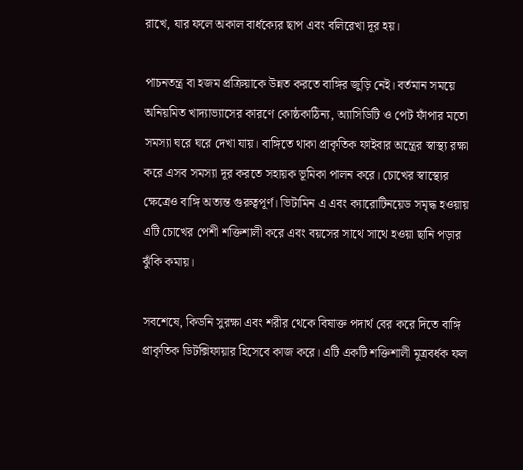রাখে, যার ফলে অকাল বার্ধক্যের ছাপ এবং বলিরেখা দূর হয়।

পাচনতন্ত্র বা হজম প্রক্রিয়াকে উন্নত করতে বাঙ্গির জুড়ি নেই। বর্তমান সময়ে অনিয়মিত খাদ্যাভ্যাসের কারণে কোষ্ঠকাঠিন্য, অ্যাসিডিটি ও পেট ফাঁপার মতো সমস্যা ঘরে ঘরে দেখা যায়। বাঙ্গিতে থাকা প্রাকৃতিক ফাইবার অন্ত্রের স্বাস্থ্য রক্ষা করে এসব সমস্যা দূর করতে সহায়ক ভূমিকা পালন করে। চোখের স্বাস্থ্যের ক্ষেত্রেও বাঙ্গি অত্যন্ত গুরুত্বপূর্ণ। ভিটামিন এ এবং ক্যারোটিনয়েড সমৃদ্ধ হওয়ায় এটি চোখের পেশী শক্তিশালী করে এবং বয়সের সাথে সাথে হওয়া ছানি পড়ার ঝুঁকি কমায়।

সবশেষে, কিডনি সুরক্ষা এবং শরীর থেকে বিষাক্ত পদার্থ বের করে দিতে বাঙ্গি প্রাকৃতিক ডিটক্সিফায়ার হিসেবে কাজ করে। এটি একটি শক্তিশালী মূত্রবর্ধক ফল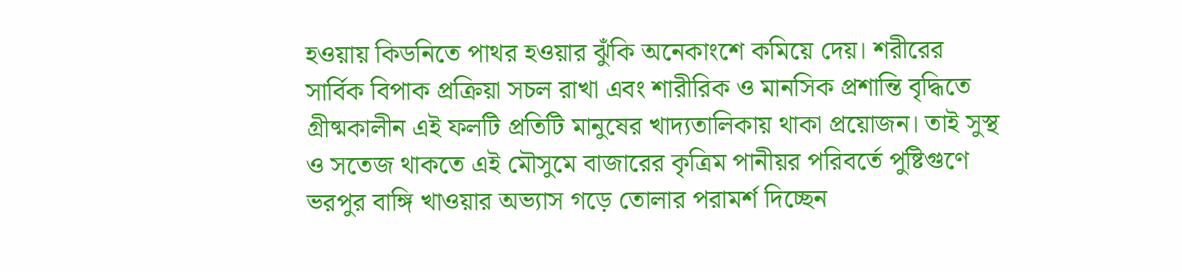হওয়ায় কিডনিতে পাথর হওয়ার ঝুঁকি অনেকাংশে কমিয়ে দেয়। শরীরের সার্বিক বিপাক প্রক্রিয়া সচল রাখা এবং শারীরিক ও মানসিক প্রশান্তি বৃদ্ধিতে গ্রীষ্মকালীন এই ফলটি প্রতিটি মানুষের খাদ্যতালিকায় থাকা প্রয়োজন। তাই সুস্থ ও সতেজ থাকতে এই মৌসুমে বাজারের কৃত্রিম পানীয়র পরিবর্তে পুষ্টিগুণে ভরপুর বাঙ্গি খাওয়ার অভ্যাস গড়ে তোলার পরামর্শ দিচ্ছেন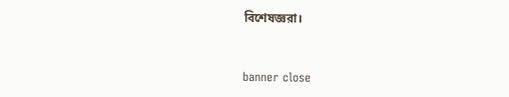বিশেষজ্ঞরা।


banner close